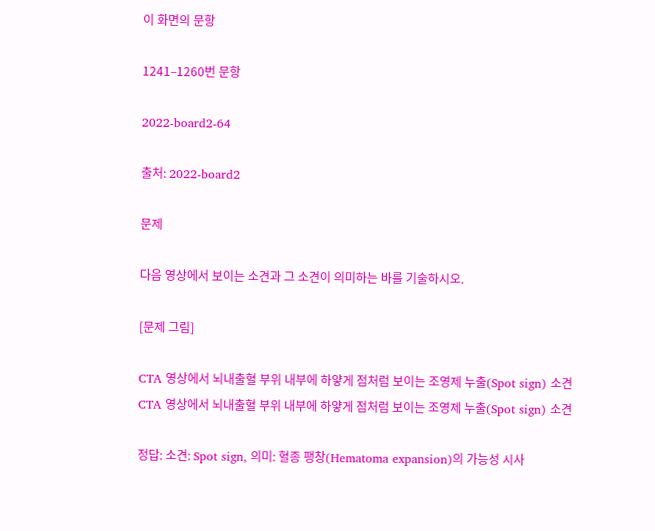이 화면의 문항

1241–1260번 문항

2022-board2-64

출처: 2022-board2

문제

다음 영상에서 보이는 소견과 그 소견이 의미하는 바를 기술하시오.

[문제 그림]

CTA 영상에서 뇌내출혈 부위 내부에 하얗게 점처럼 보이는 조영제 누출(Spot sign) 소견
CTA 영상에서 뇌내출혈 부위 내부에 하얗게 점처럼 보이는 조영제 누출(Spot sign) 소견

정답: 소견: Spot sign, 의미: 혈종 팽창(Hematoma expansion)의 가능성 시사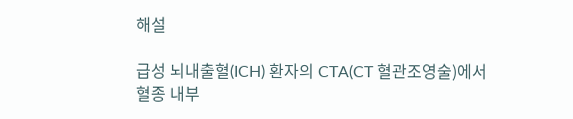해설

급성 뇌내출혈(ICH) 환자의 CTA(CT 혈관조영술)에서 혈종 내부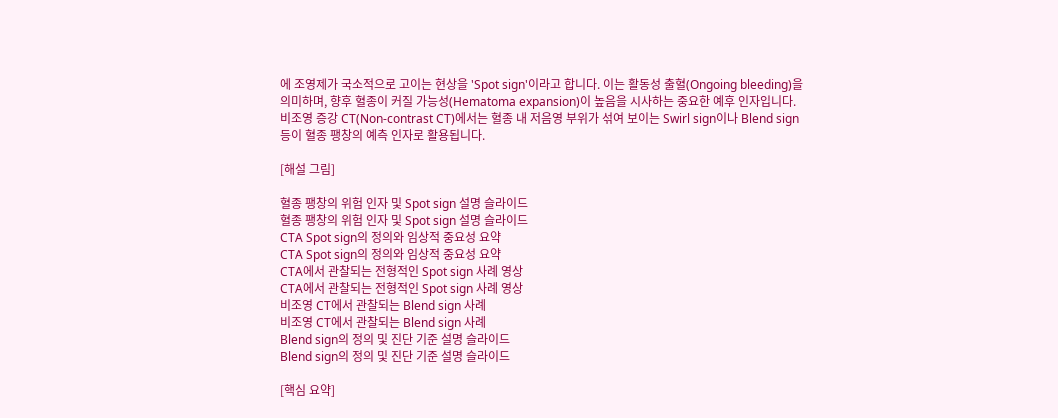에 조영제가 국소적으로 고이는 현상을 'Spot sign'이라고 합니다. 이는 활동성 출혈(Ongoing bleeding)을 의미하며, 향후 혈종이 커질 가능성(Hematoma expansion)이 높음을 시사하는 중요한 예후 인자입니다. 비조영 증강 CT(Non-contrast CT)에서는 혈종 내 저음영 부위가 섞여 보이는 Swirl sign이나 Blend sign 등이 혈종 팽창의 예측 인자로 활용됩니다.

[해설 그림]

혈종 팽창의 위험 인자 및 Spot sign 설명 슬라이드
혈종 팽창의 위험 인자 및 Spot sign 설명 슬라이드
CTA Spot sign의 정의와 임상적 중요성 요약
CTA Spot sign의 정의와 임상적 중요성 요약
CTA에서 관찰되는 전형적인 Spot sign 사례 영상
CTA에서 관찰되는 전형적인 Spot sign 사례 영상
비조영 CT에서 관찰되는 Blend sign 사례
비조영 CT에서 관찰되는 Blend sign 사례
Blend sign의 정의 및 진단 기준 설명 슬라이드
Blend sign의 정의 및 진단 기준 설명 슬라이드

[핵심 요약]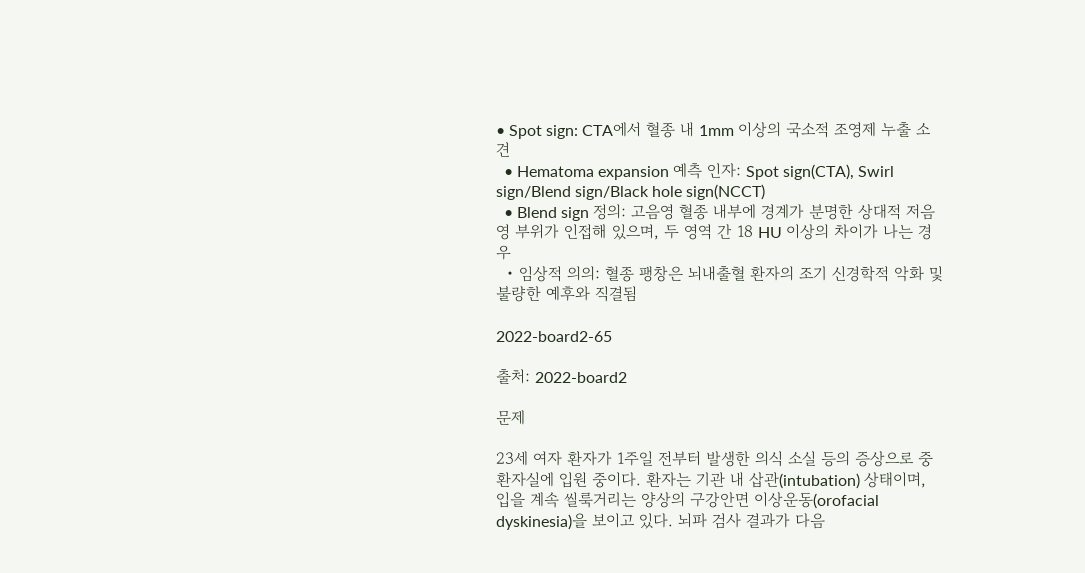• Spot sign: CTA에서 혈종 내 1mm 이상의 국소적 조영제 누출 소견
  • Hematoma expansion 예측 인자: Spot sign(CTA), Swirl sign/Blend sign/Black hole sign(NCCT)
  • Blend sign 정의: 고음영 혈종 내부에 경계가 분명한 상대적 저음영 부위가 인접해 있으며, 두 영역 간 18 HU 이상의 차이가 나는 경우
  • 임상적 의의: 혈종 팽창은 뇌내출혈 환자의 조기 신경학적 악화 및 불량한 예후와 직결됨

2022-board2-65

출처: 2022-board2

문제

23세 여자 환자가 1주일 전부터 발생한 의식 소실 등의 증상으로 중환자실에 입원 중이다. 환자는 기관 내 삽관(intubation) 상태이며, 입을 계속 씰룩거리는 양상의 구강안면 이상운동(orofacial dyskinesia)을 보이고 있다. 뇌파 검사 결과가 다음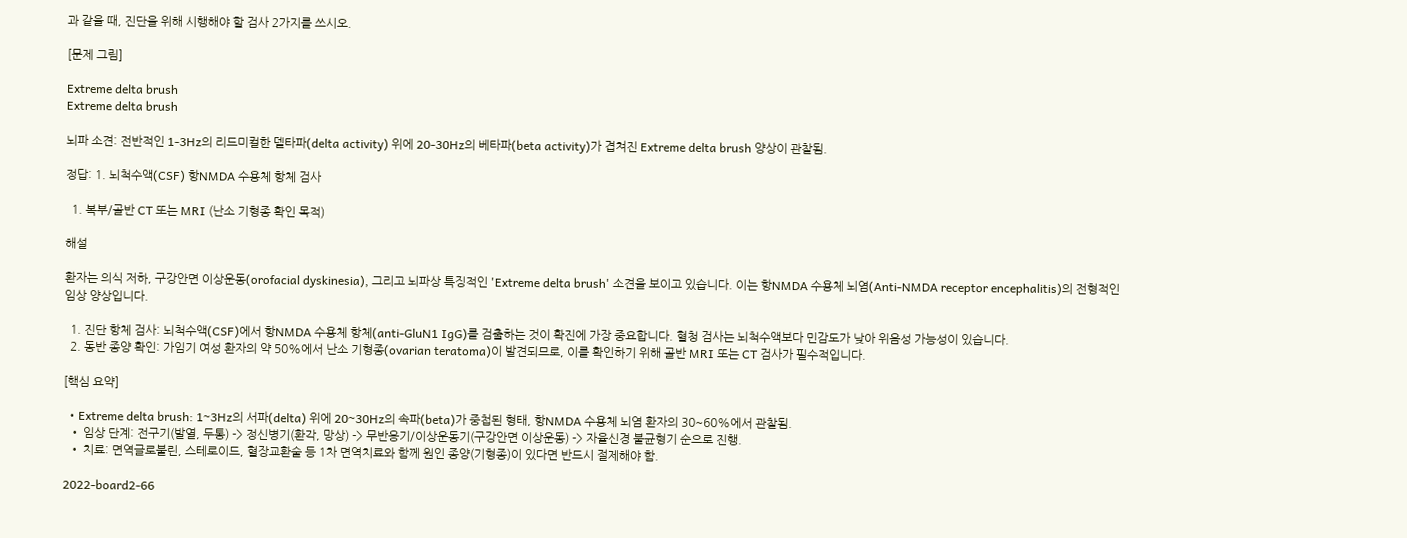과 같을 때, 진단을 위해 시행해야 할 검사 2가지를 쓰시오.

[문제 그림]

Extreme delta brush
Extreme delta brush

뇌파 소견: 전반적인 1-3Hz의 리드미컬한 델타파(delta activity) 위에 20-30Hz의 베타파(beta activity)가 겹쳐진 Extreme delta brush 양상이 관찰됨.

정답: 1. 뇌척수액(CSF) 항NMDA 수용체 항체 검사

  1. 복부/골반 CT 또는 MRI (난소 기형종 확인 목적)

해설

환자는 의식 저하, 구강안면 이상운동(orofacial dyskinesia), 그리고 뇌파상 특징적인 'Extreme delta brush' 소견을 보이고 있습니다. 이는 항NMDA 수용체 뇌염(Anti-NMDA receptor encephalitis)의 전형적인 임상 양상입니다.

  1. 진단 항체 검사: 뇌척수액(CSF)에서 항NMDA 수용체 항체(anti-GluN1 IgG)를 검출하는 것이 확진에 가장 중요합니다. 혈청 검사는 뇌척수액보다 민감도가 낮아 위음성 가능성이 있습니다.
  2. 동반 종양 확인: 가임기 여성 환자의 약 50%에서 난소 기형종(ovarian teratoma)이 발견되므로, 이를 확인하기 위해 골반 MRI 또는 CT 검사가 필수적입니다.

[핵심 요약]

  • Extreme delta brush: 1~3Hz의 서파(delta) 위에 20~30Hz의 속파(beta)가 중첩된 형태, 항NMDA 수용체 뇌염 환자의 30~60%에서 관찰됨.
  • 임상 단계: 전구기(발열, 두통) -> 정신병기(환각, 망상) -> 무반응기/이상운동기(구강안면 이상운동) -> 자율신경 불균형기 순으로 진행.
  • 치료: 면역글로불린, 스테로이드, 혈장교환술 등 1차 면역치료와 함께 원인 종양(기형종)이 있다면 반드시 절제해야 함.

2022-board2-66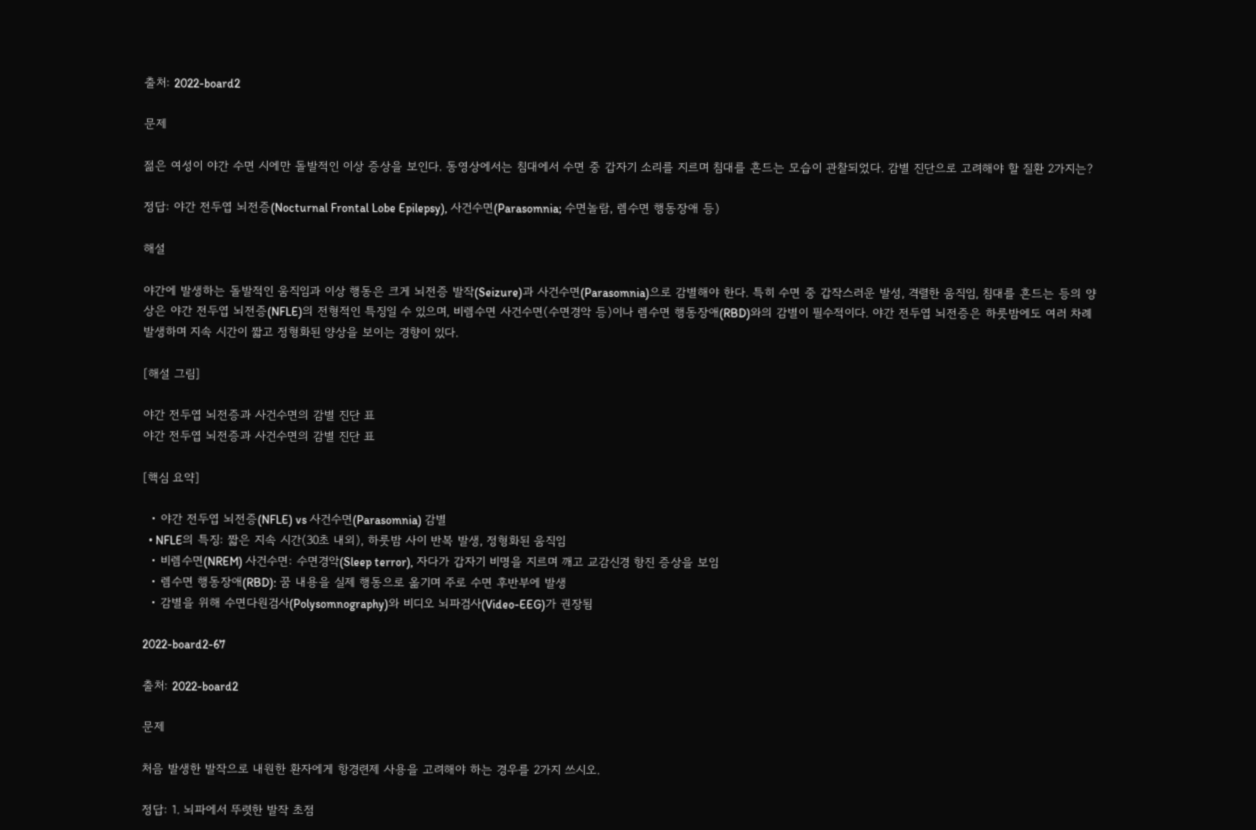출처: 2022-board2

문제

젊은 여성이 야간 수면 시에만 돌발적인 이상 증상을 보인다. 동영상에서는 침대에서 수면 중 갑자기 소리를 지르며 침대를 흔드는 모습이 관찰되었다. 감별 진단으로 고려해야 할 질환 2가지는?

정답: 야간 전두엽 뇌전증(Nocturnal Frontal Lobe Epilepsy), 사건수면(Parasomnia; 수면놀람, 렘수면 행동장애 등)

해설

야간에 발생하는 돌발적인 움직임과 이상 행동은 크게 뇌전증 발작(Seizure)과 사건수면(Parasomnia)으로 감별해야 한다. 특히 수면 중 갑작스러운 발성, 격렬한 움직임, 침대를 흔드는 등의 양상은 야간 전두엽 뇌전증(NFLE)의 전형적인 특징일 수 있으며, 비렘수면 사건수면(수면경악 등)이나 렘수면 행동장애(RBD)와의 감별이 필수적이다. 야간 전두엽 뇌전증은 하룻밤에도 여러 차례 발생하며 지속 시간이 짧고 정형화된 양상을 보이는 경향이 있다.

[해설 그림]

야간 전두엽 뇌전증과 사건수면의 감별 진단 표
야간 전두엽 뇌전증과 사건수면의 감별 진단 표

[핵심 요약]

  • 야간 전두엽 뇌전증(NFLE) vs 사건수면(Parasomnia) 감별
  • NFLE의 특징: 짧은 지속 시간(30초 내외), 하룻밤 사이 반복 발생, 정형화된 움직임
  • 비렘수면(NREM) 사건수면: 수면경악(Sleep terror), 자다가 갑자기 비명을 지르며 깨고 교감신경 항진 증상을 보임
  • 렘수면 행동장애(RBD): 꿈 내용을 실제 행동으로 옮기며 주로 수면 후반부에 발생
  • 감별을 위해 수면다원검사(Polysomnography)와 비디오 뇌파검사(Video-EEG)가 권장됨

2022-board2-67

출처: 2022-board2

문제

처음 발생한 발작으로 내원한 환자에게 항경련제 사용을 고려해야 하는 경우를 2가지 쓰시오.

정답: 1. 뇌파에서 뚜렷한 발작 초점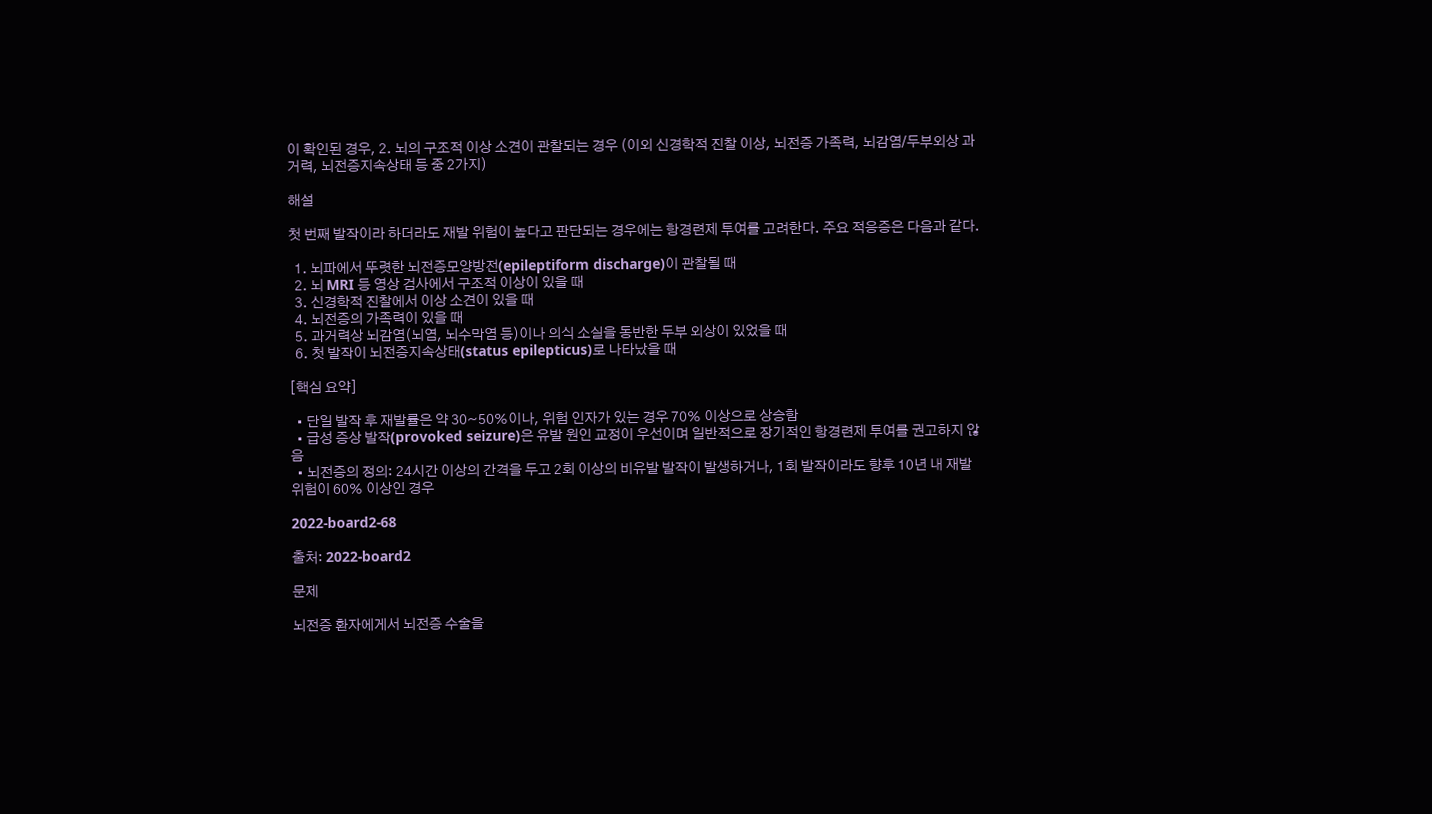이 확인된 경우, 2. 뇌의 구조적 이상 소견이 관찰되는 경우 (이외 신경학적 진찰 이상, 뇌전증 가족력, 뇌감염/두부외상 과거력, 뇌전증지속상태 등 중 2가지)

해설

첫 번째 발작이라 하더라도 재발 위험이 높다고 판단되는 경우에는 항경련제 투여를 고려한다. 주요 적응증은 다음과 같다.

  1. 뇌파에서 뚜렷한 뇌전증모양방전(epileptiform discharge)이 관찰될 때
  2. 뇌 MRI 등 영상 검사에서 구조적 이상이 있을 때
  3. 신경학적 진찰에서 이상 소견이 있을 때
  4. 뇌전증의 가족력이 있을 때
  5. 과거력상 뇌감염(뇌염, 뇌수막염 등)이나 의식 소실을 동반한 두부 외상이 있었을 때
  6. 첫 발작이 뇌전증지속상태(status epilepticus)로 나타났을 때

[핵심 요약]

  • 단일 발작 후 재발률은 약 30~50%이나, 위험 인자가 있는 경우 70% 이상으로 상승함
  • 급성 증상 발작(provoked seizure)은 유발 원인 교정이 우선이며 일반적으로 장기적인 항경련제 투여를 권고하지 않음
  • 뇌전증의 정의: 24시간 이상의 간격을 두고 2회 이상의 비유발 발작이 발생하거나, 1회 발작이라도 향후 10년 내 재발 위험이 60% 이상인 경우

2022-board2-68

출처: 2022-board2

문제

뇌전증 환자에게서 뇌전증 수술을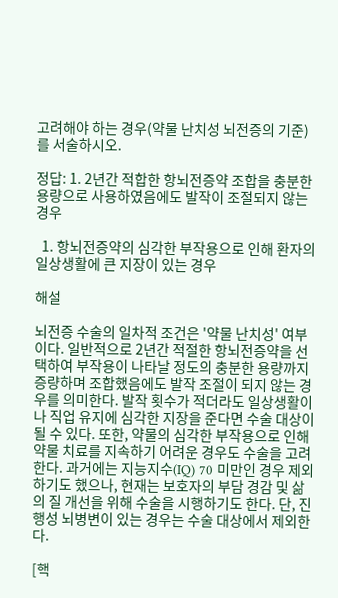고려해야 하는 경우(약물 난치성 뇌전증의 기준)를 서술하시오.

정답: 1. 2년간 적합한 항뇌전증약 조합을 충분한 용량으로 사용하였음에도 발작이 조절되지 않는 경우

  1. 항뇌전증약의 심각한 부작용으로 인해 환자의 일상생활에 큰 지장이 있는 경우

해설

뇌전증 수술의 일차적 조건은 '약물 난치성' 여부이다. 일반적으로 2년간 적절한 항뇌전증약을 선택하여 부작용이 나타날 정도의 충분한 용량까지 증량하며 조합했음에도 발작 조절이 되지 않는 경우를 의미한다. 발작 횟수가 적더라도 일상생활이나 직업 유지에 심각한 지장을 준다면 수술 대상이 될 수 있다. 또한, 약물의 심각한 부작용으로 인해 약물 치료를 지속하기 어려운 경우도 수술을 고려한다. 과거에는 지능지수(IQ) 70 미만인 경우 제외하기도 했으나, 현재는 보호자의 부담 경감 및 삶의 질 개선을 위해 수술을 시행하기도 한다. 단, 진행성 뇌병변이 있는 경우는 수술 대상에서 제외한다.

[핵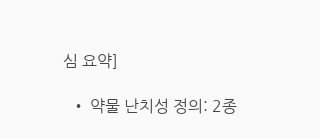심 요약]

  • 약물 난치성 정의: 2종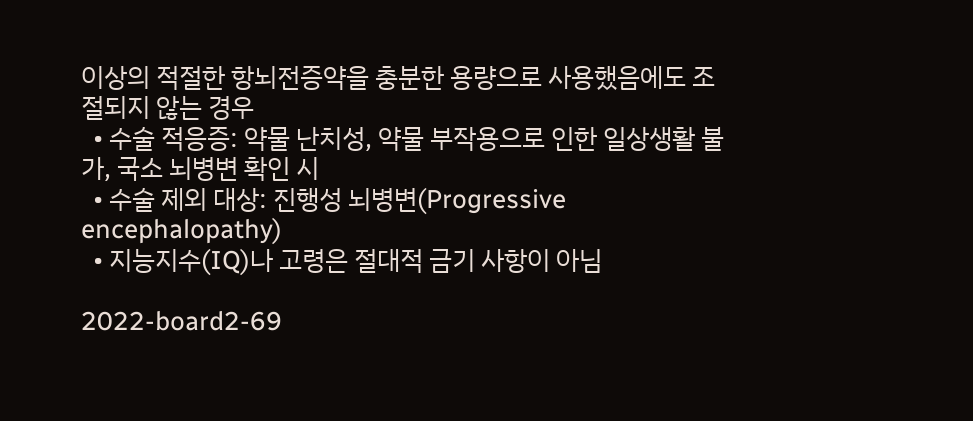이상의 적절한 항뇌전증약을 충분한 용량으로 사용했음에도 조절되지 않는 경우
  • 수술 적응증: 약물 난치성, 약물 부작용으로 인한 일상생활 불가, 국소 뇌병변 확인 시
  • 수술 제외 대상: 진행성 뇌병변(Progressive encephalopathy)
  • 지능지수(IQ)나 고령은 절대적 금기 사항이 아님

2022-board2-69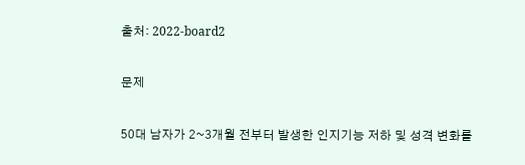출처: 2022-board2

문제

50대 남자가 2~3개월 전부터 발생한 인지기능 저하 및 성격 변화를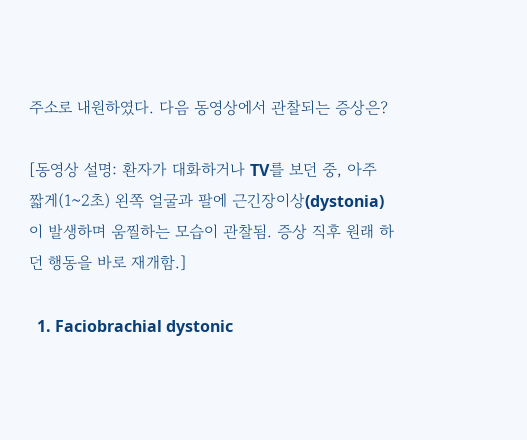주소로 내원하였다. 다음 동영상에서 관찰되는 증상은?

[동영상 설명: 환자가 대화하거나 TV를 보던 중, 아주 짧게(1~2초) 왼쪽 얼굴과 팔에 근긴장이상(dystonia)이 발생하며 움찔하는 모습이 관찰됨. 증상 직후 원래 하던 행동을 바로 재개함.]

  1. Faciobrachial dystonic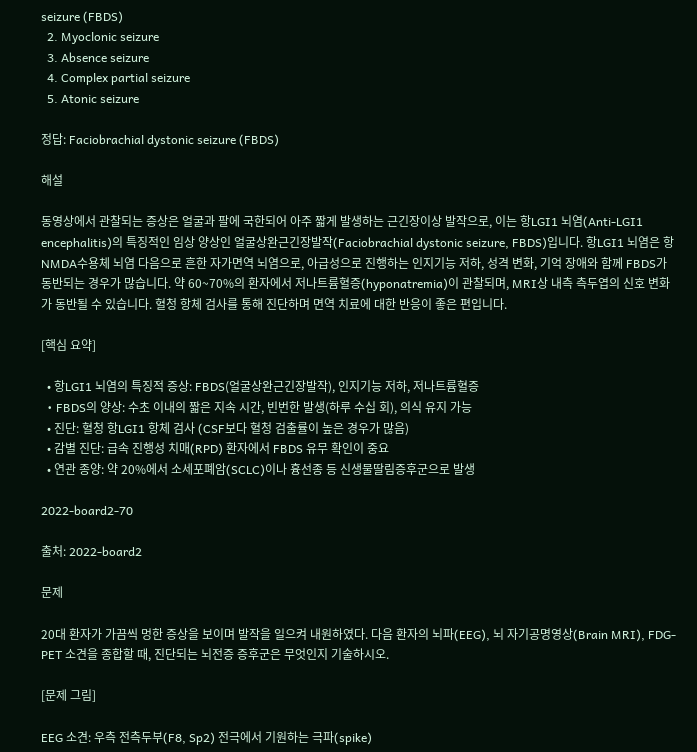seizure (FBDS)
  2. Myoclonic seizure
  3. Absence seizure
  4. Complex partial seizure
  5. Atonic seizure

정답: Faciobrachial dystonic seizure (FBDS)

해설

동영상에서 관찰되는 증상은 얼굴과 팔에 국한되어 아주 짧게 발생하는 근긴장이상 발작으로, 이는 항LGI1 뇌염(Anti-LGI1 encephalitis)의 특징적인 임상 양상인 얼굴상완근긴장발작(Faciobrachial dystonic seizure, FBDS)입니다. 항LGI1 뇌염은 항NMDA수용체 뇌염 다음으로 흔한 자가면역 뇌염으로, 아급성으로 진행하는 인지기능 저하, 성격 변화, 기억 장애와 함께 FBDS가 동반되는 경우가 많습니다. 약 60~70%의 환자에서 저나트륨혈증(hyponatremia)이 관찰되며, MRI상 내측 측두엽의 신호 변화가 동반될 수 있습니다. 혈청 항체 검사를 통해 진단하며 면역 치료에 대한 반응이 좋은 편입니다.

[핵심 요약]

  • 항LGI1 뇌염의 특징적 증상: FBDS(얼굴상완근긴장발작), 인지기능 저하, 저나트륨혈증
  • FBDS의 양상: 수초 이내의 짧은 지속 시간, 빈번한 발생(하루 수십 회), 의식 유지 가능
  • 진단: 혈청 항LGI1 항체 검사 (CSF보다 혈청 검출률이 높은 경우가 많음)
  • 감별 진단: 급속 진행성 치매(RPD) 환자에서 FBDS 유무 확인이 중요
  • 연관 종양: 약 20%에서 소세포폐암(SCLC)이나 흉선종 등 신생물딸림증후군으로 발생

2022-board2-70

출처: 2022-board2

문제

20대 환자가 가끔씩 멍한 증상을 보이며 발작을 일으켜 내원하였다. 다음 환자의 뇌파(EEG), 뇌 자기공명영상(Brain MRI), FDG-PET 소견을 종합할 때, 진단되는 뇌전증 증후군은 무엇인지 기술하시오.

[문제 그림]

EEG 소견: 우측 전측두부(F8, Sp2) 전극에서 기원하는 극파(spike)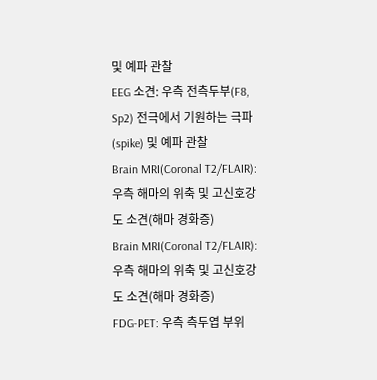및 예파 관찰
EEG 소견: 우측 전측두부(F8, Sp2) 전극에서 기원하는 극파(spike) 및 예파 관찰
Brain MRI(Coronal T2/FLAIR): 우측 해마의 위축 및 고신호강도 소견(해마 경화증)
Brain MRI(Coronal T2/FLAIR): 우측 해마의 위축 및 고신호강도 소견(해마 경화증)
FDG-PET: 우측 측두엽 부위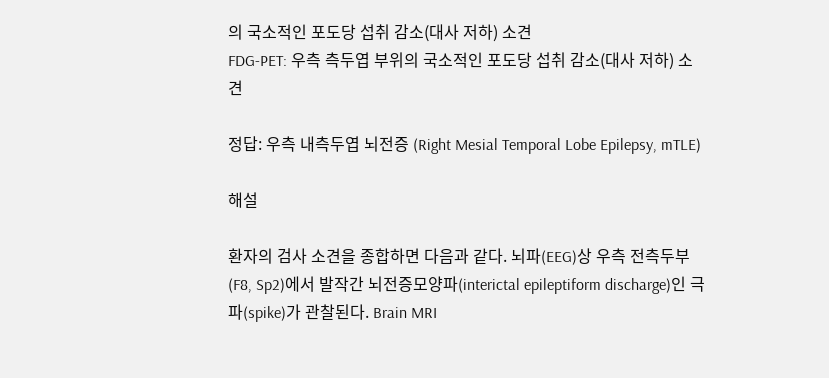의 국소적인 포도당 섭취 감소(대사 저하) 소견
FDG-PET: 우측 측두엽 부위의 국소적인 포도당 섭취 감소(대사 저하) 소견

정답: 우측 내측두엽 뇌전증 (Right Mesial Temporal Lobe Epilepsy, mTLE)

해설

환자의 검사 소견을 종합하면 다음과 같다. 뇌파(EEG)상 우측 전측두부(F8, Sp2)에서 발작간 뇌전증모양파(interictal epileptiform discharge)인 극파(spike)가 관찰된다. Brain MRI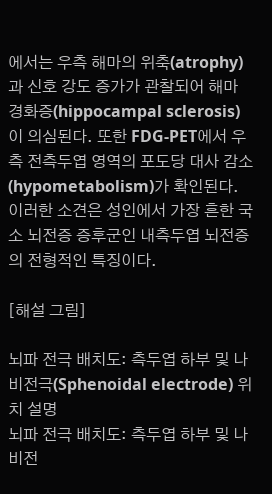에서는 우측 해마의 위축(atrophy)과 신호 강도 증가가 관찰되어 해마 경화증(hippocampal sclerosis)이 의심된다. 또한 FDG-PET에서 우측 전측두엽 영역의 포도당 대사 감소(hypometabolism)가 확인된다. 이러한 소견은 성인에서 가장 흔한 국소 뇌전증 증후군인 내측두엽 뇌전증의 전형적인 특징이다.

[해설 그림]

뇌파 전극 배치도: 측두엽 하부 및 나비전극(Sphenoidal electrode) 위치 설명
뇌파 전극 배치도: 측두엽 하부 및 나비전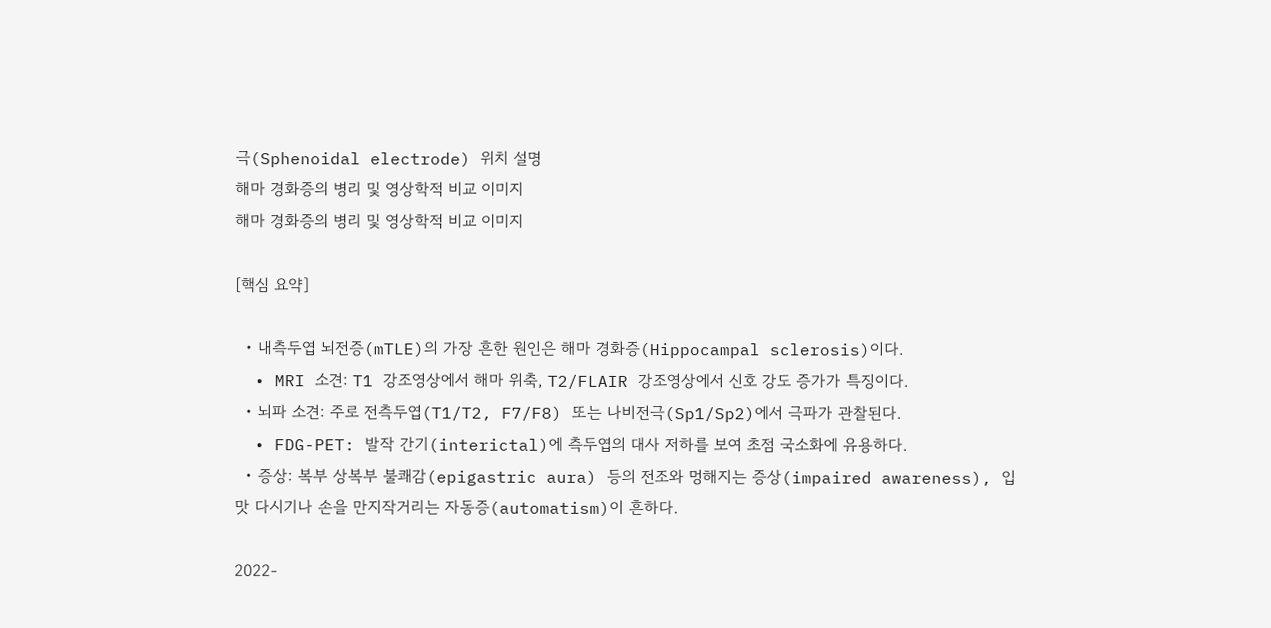극(Sphenoidal electrode) 위치 설명
해마 경화증의 병리 및 영상학적 비교 이미지
해마 경화증의 병리 및 영상학적 비교 이미지

[핵심 요약]

  • 내측두엽 뇌전증(mTLE)의 가장 흔한 원인은 해마 경화증(Hippocampal sclerosis)이다.
  • MRI 소견: T1 강조영상에서 해마 위축, T2/FLAIR 강조영상에서 신호 강도 증가가 특징이다.
  • 뇌파 소견: 주로 전측두엽(T1/T2, F7/F8) 또는 나비전극(Sp1/Sp2)에서 극파가 관찰된다.
  • FDG-PET: 발작 간기(interictal)에 측두엽의 대사 저하를 보여 초점 국소화에 유용하다.
  • 증상: 복부 상복부 불쾌감(epigastric aura) 등의 전조와 멍해지는 증상(impaired awareness), 입맛 다시기나 손을 만지작거리는 자동증(automatism)이 흔하다.

2022-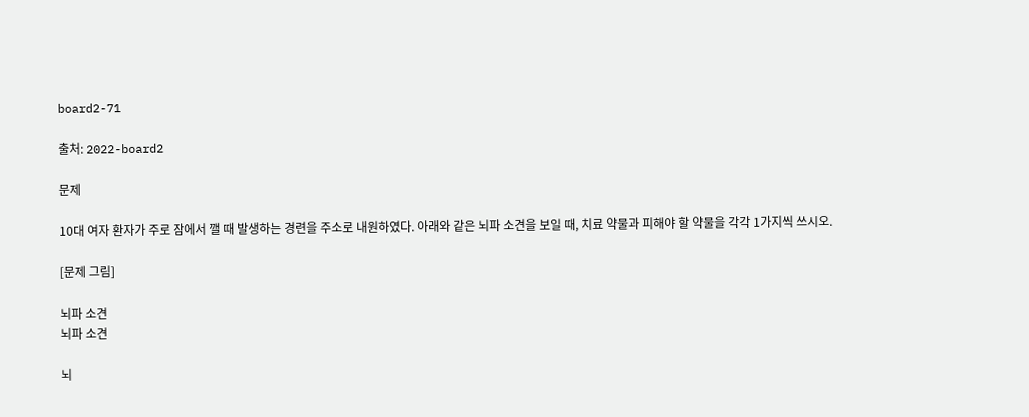board2-71

출처: 2022-board2

문제

10대 여자 환자가 주로 잠에서 깰 때 발생하는 경련을 주소로 내원하였다. 아래와 같은 뇌파 소견을 보일 때, 치료 약물과 피해야 할 약물을 각각 1가지씩 쓰시오.

[문제 그림]

뇌파 소견
뇌파 소견

뇌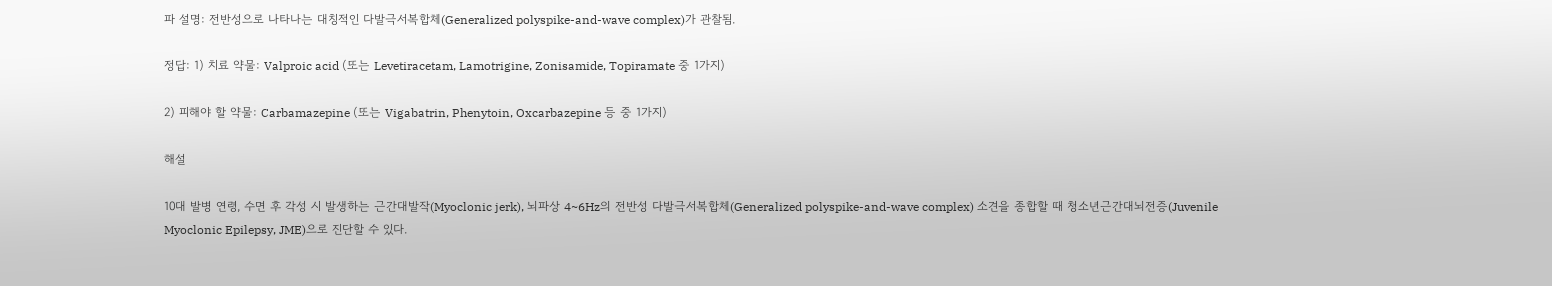파 설명: 전반성으로 나타나는 대칭적인 다발극서복합체(Generalized polyspike-and-wave complex)가 관찰됨.

정답: 1) 치료 약물: Valproic acid (또는 Levetiracetam, Lamotrigine, Zonisamide, Topiramate 중 1가지)

2) 피해야 할 약물: Carbamazepine (또는 Vigabatrin, Phenytoin, Oxcarbazepine 등 중 1가지)

해설

10대 발병 연령, 수면 후 각성 시 발생하는 근간대발작(Myoclonic jerk), 뇌파상 4~6Hz의 전반성 다발극서복합체(Generalized polyspike-and-wave complex) 소견을 종합할 때 청소년근간대뇌전증(Juvenile Myoclonic Epilepsy, JME)으로 진단할 수 있다.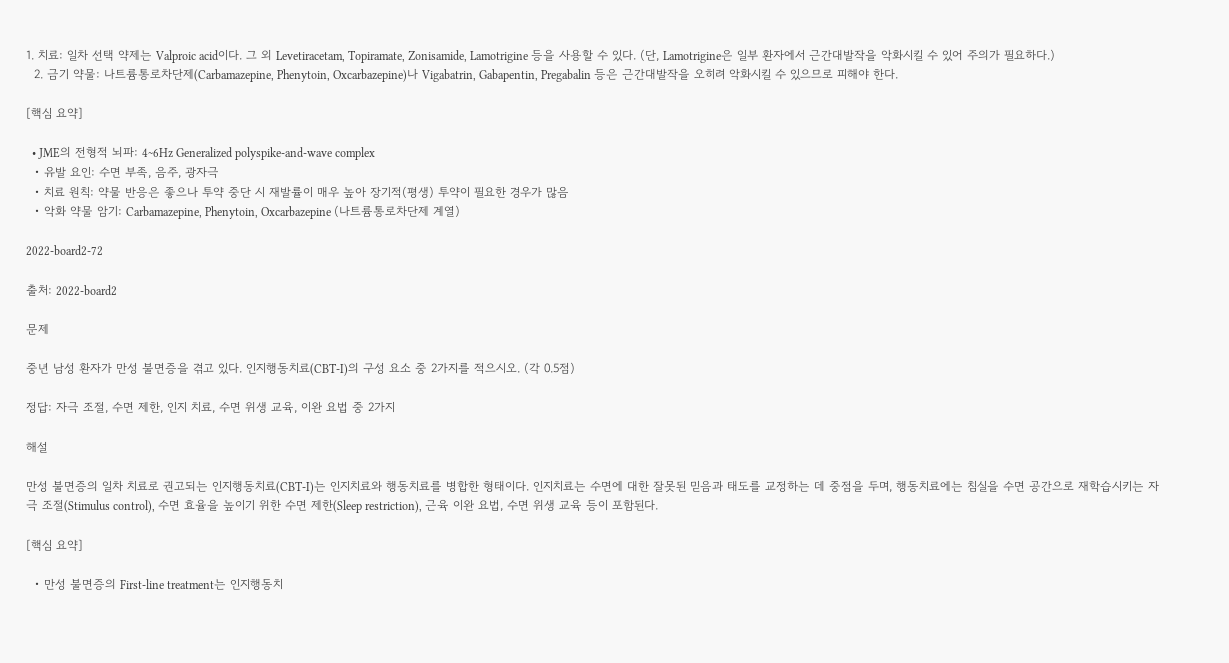1. 치료: 일차 선택 약제는 Valproic acid이다. 그 외 Levetiracetam, Topiramate, Zonisamide, Lamotrigine 등을 사용할 수 있다. (단, Lamotrigine은 일부 환자에서 근간대발작을 악화시킬 수 있어 주의가 필요하다.)
  2. 금기 약물: 나트륨통로차단제(Carbamazepine, Phenytoin, Oxcarbazepine)나 Vigabatrin, Gabapentin, Pregabalin 등은 근간대발작을 오히려 악화시킬 수 있으므로 피해야 한다.

[핵심 요약]

  • JME의 전형적 뇌파: 4~6Hz Generalized polyspike-and-wave complex
  • 유발 요인: 수면 부족, 음주, 광자극
  • 치료 원칙: 약물 반응은 좋으나 투약 중단 시 재발률이 매우 높아 장기적(평생) 투약이 필요한 경우가 많음
  • 악화 약물 암기: Carbamazepine, Phenytoin, Oxcarbazepine (나트륨통로차단제 계열)

2022-board2-72

출처: 2022-board2

문제

중년 남성 환자가 만성 불면증을 겪고 있다. 인지행동치료(CBT-I)의 구성 요소 중 2가지를 적으시오. (각 0.5점)

정답: 자극 조절, 수면 제한, 인지 치료, 수면 위생 교육, 이완 요법 중 2가지

해설

만성 불면증의 일차 치료로 권고되는 인지행동치료(CBT-I)는 인지치료와 행동치료를 병합한 형태이다. 인지치료는 수면에 대한 잘못된 믿음과 태도를 교정하는 데 중점을 두며, 행동치료에는 침실을 수면 공간으로 재학습시키는 자극 조절(Stimulus control), 수면 효율을 높이기 위한 수면 제한(Sleep restriction), 근육 이완 요법, 수면 위생 교육 등이 포함된다.

[핵심 요약]

  • 만성 불면증의 First-line treatment는 인지행동치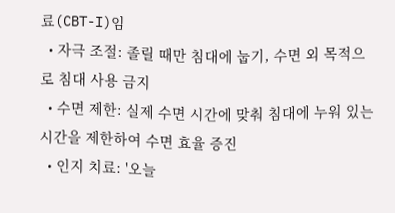료(CBT-I)임
  • 자극 조절: 졸릴 때만 침대에 눕기, 수면 외 목적으로 침대 사용 금지
  • 수면 제한: 실제 수면 시간에 맞춰 침대에 누워 있는 시간을 제한하여 수면 효율 증진
  • 인지 치료: '오늘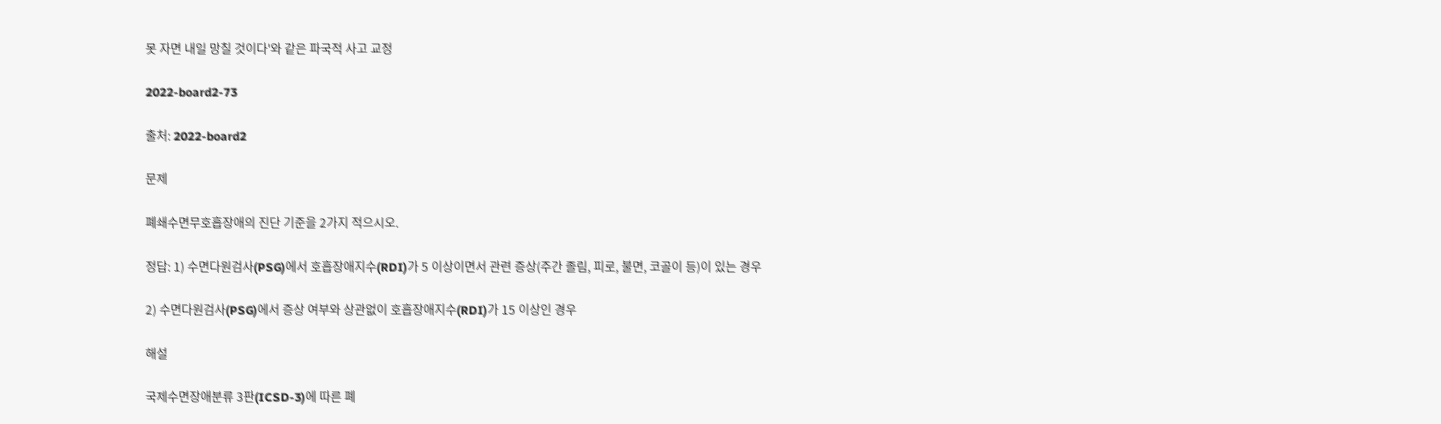못 자면 내일 망칠 것이다'와 같은 파국적 사고 교정

2022-board2-73

출처: 2022-board2

문제

폐쇄수면무호흡장애의 진단 기준을 2가지 적으시오.

정답: 1) 수면다원검사(PSG)에서 호흡장애지수(RDI)가 5 이상이면서 관련 증상(주간 졸림, 피로, 불면, 코골이 등)이 있는 경우

2) 수면다원검사(PSG)에서 증상 여부와 상관없이 호흡장애지수(RDI)가 15 이상인 경우

해설

국제수면장애분류 3판(ICSD-3)에 따른 폐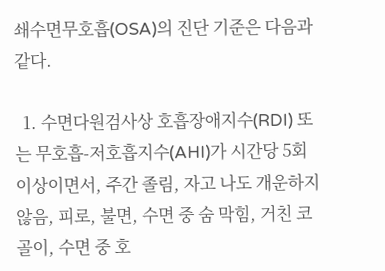쇄수면무호흡(OSA)의 진단 기준은 다음과 같다.

  1. 수면다원검사상 호흡장애지수(RDI) 또는 무호흡-저호흡지수(AHI)가 시간당 5회 이상이면서, 주간 졸림, 자고 나도 개운하지 않음, 피로, 불면, 수면 중 숨 막힘, 거친 코골이, 수면 중 호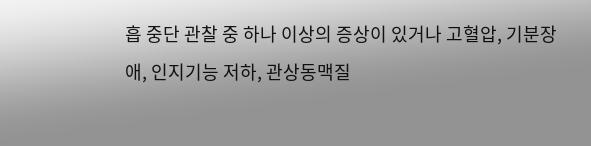흡 중단 관찰 중 하나 이상의 증상이 있거나 고혈압, 기분장애, 인지기능 저하, 관상동맥질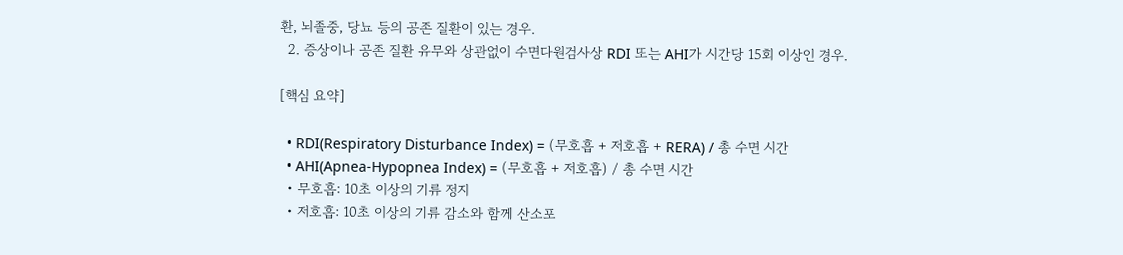환, 뇌졸중, 당뇨 등의 공존 질환이 있는 경우.
  2. 증상이나 공존 질환 유무와 상관없이 수면다원검사상 RDI 또는 AHI가 시간당 15회 이상인 경우.

[핵심 요약]

  • RDI(Respiratory Disturbance Index) = (무호흡 + 저호흡 + RERA) / 총 수면 시간
  • AHI(Apnea-Hypopnea Index) = (무호흡 + 저호흡) / 총 수면 시간
  • 무호흡: 10초 이상의 기류 정지
  • 저호흡: 10초 이상의 기류 감소와 함께 산소포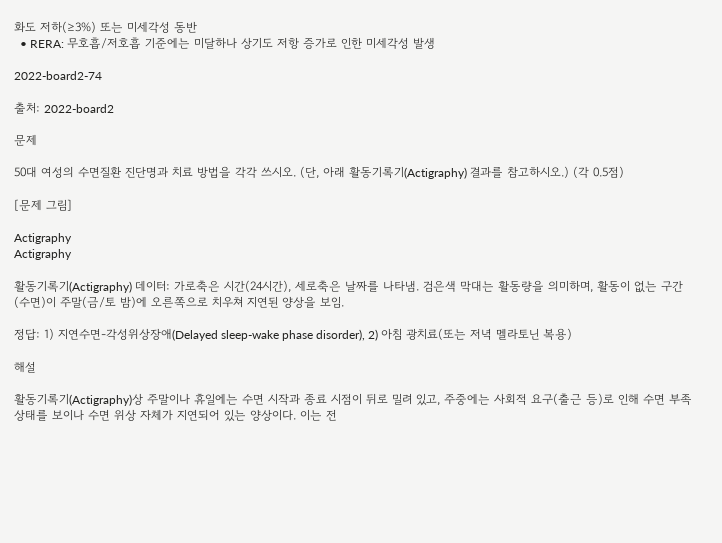화도 저하(≥3%) 또는 미세각성 동반
  • RERA: 무호흡/저호흡 기준에는 미달하나 상기도 저항 증가로 인한 미세각성 발생

2022-board2-74

출처: 2022-board2

문제

50대 여성의 수면질환 진단명과 치료 방법을 각각 쓰시오. (단, 아래 활동기록기(Actigraphy) 결과를 참고하시오.) (각 0.5점)

[문제 그림]

Actigraphy
Actigraphy

활동기록기(Actigraphy) 데이터: 가로축은 시간(24시간), 세로축은 날짜를 나타냄. 검은색 막대는 활동량을 의미하며, 활동이 없는 구간(수면)이 주말(금/토 밤)에 오른쪽으로 치우쳐 지연된 양상을 보임.

정답: 1) 지연수면-각성위상장애(Delayed sleep-wake phase disorder), 2) 아침 광치료(또는 저녁 멜라토닌 복용)

해설

활동기록기(Actigraphy)상 주말이나 휴일에는 수면 시작과 종료 시점이 뒤로 밀려 있고, 주중에는 사회적 요구(출근 등)로 인해 수면 부족 상태를 보이나 수면 위상 자체가 지연되어 있는 양상이다. 이는 전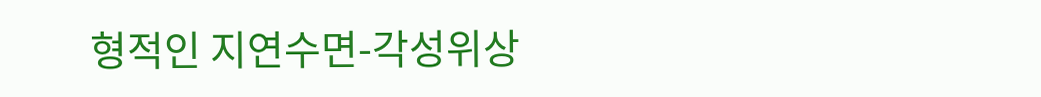형적인 지연수면-각성위상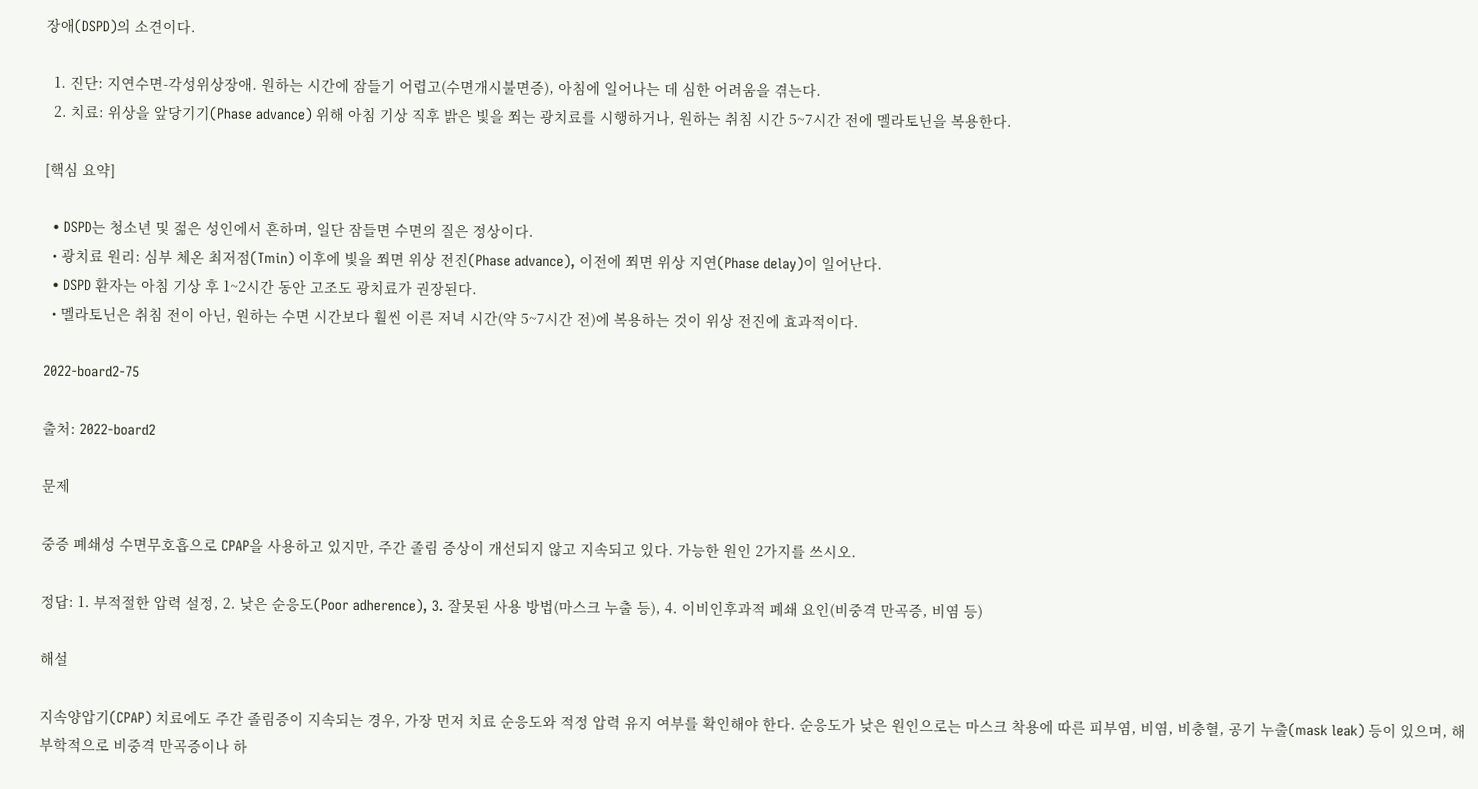장애(DSPD)의 소견이다.

  1. 진단: 지연수면-각성위상장애. 원하는 시간에 잠들기 어렵고(수면개시불면증), 아침에 일어나는 데 심한 어려움을 겪는다.
  2. 치료: 위상을 앞당기기(Phase advance) 위해 아침 기상 직후 밝은 빛을 쬐는 광치료를 시행하거나, 원하는 취침 시간 5~7시간 전에 멜라토닌을 복용한다.

[핵심 요약]

  • DSPD는 청소년 및 젊은 성인에서 흔하며, 일단 잠들면 수면의 질은 정상이다.
  • 광치료 원리: 심부 체온 최저점(Tmin) 이후에 빛을 쬐면 위상 전진(Phase advance), 이전에 쬐면 위상 지연(Phase delay)이 일어난다.
  • DSPD 환자는 아침 기상 후 1~2시간 동안 고조도 광치료가 권장된다.
  • 멜라토닌은 취침 전이 아닌, 원하는 수면 시간보다 훨씬 이른 저녁 시간(약 5~7시간 전)에 복용하는 것이 위상 전진에 효과적이다.

2022-board2-75

출처: 2022-board2

문제

중증 폐쇄성 수면무호흡으로 CPAP을 사용하고 있지만, 주간 졸림 증상이 개선되지 않고 지속되고 있다. 가능한 원인 2가지를 쓰시오.

정답: 1. 부적절한 압력 설정, 2. 낮은 순응도(Poor adherence), 3. 잘못된 사용 방법(마스크 누출 등), 4. 이비인후과적 폐쇄 요인(비중격 만곡증, 비염 등)

해설

지속양압기(CPAP) 치료에도 주간 졸림증이 지속되는 경우, 가장 먼저 치료 순응도와 적정 압력 유지 여부를 확인해야 한다. 순응도가 낮은 원인으로는 마스크 착용에 따른 피부염, 비염, 비충혈, 공기 누출(mask leak) 등이 있으며, 해부학적으로 비중격 만곡증이나 하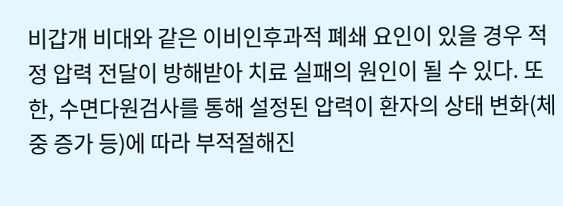비갑개 비대와 같은 이비인후과적 폐쇄 요인이 있을 경우 적정 압력 전달이 방해받아 치료 실패의 원인이 될 수 있다. 또한, 수면다원검사를 통해 설정된 압력이 환자의 상태 변화(체중 증가 등)에 따라 부적절해진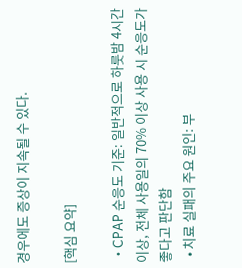경우에도 증상이 지속될 수 있다.

[핵심 요약]

  • CPAP 순응도 기준: 일반적으로 하룻밤 4시간 이상, 전체 사용일의 70% 이상 사용 시 순응도가 좋다고 판단함
  • 치료 실패의 주요 원인: 부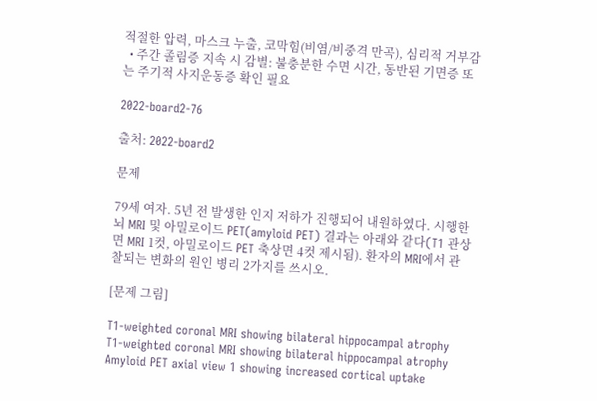적절한 압력, 마스크 누출, 코막힘(비염/비중격 만곡), 심리적 거부감
  • 주간 졸림증 지속 시 감별: 불충분한 수면 시간, 동반된 기면증 또는 주기적 사지운동증 확인 필요

2022-board2-76

출처: 2022-board2

문제

79세 여자. 5년 전 발생한 인지 저하가 진행되어 내원하였다. 시행한 뇌 MRI 및 아밀로이드 PET(amyloid PET) 결과는 아래와 같다(T1 관상면 MRI 1컷, 아밀로이드 PET 축상면 4컷 제시됨). 환자의 MRI에서 관찰되는 변화의 원인 병리 2가지를 쓰시오.

[문제 그림]

T1-weighted coronal MRI showing bilateral hippocampal atrophy
T1-weighted coronal MRI showing bilateral hippocampal atrophy
Amyloid PET axial view 1 showing increased cortical uptake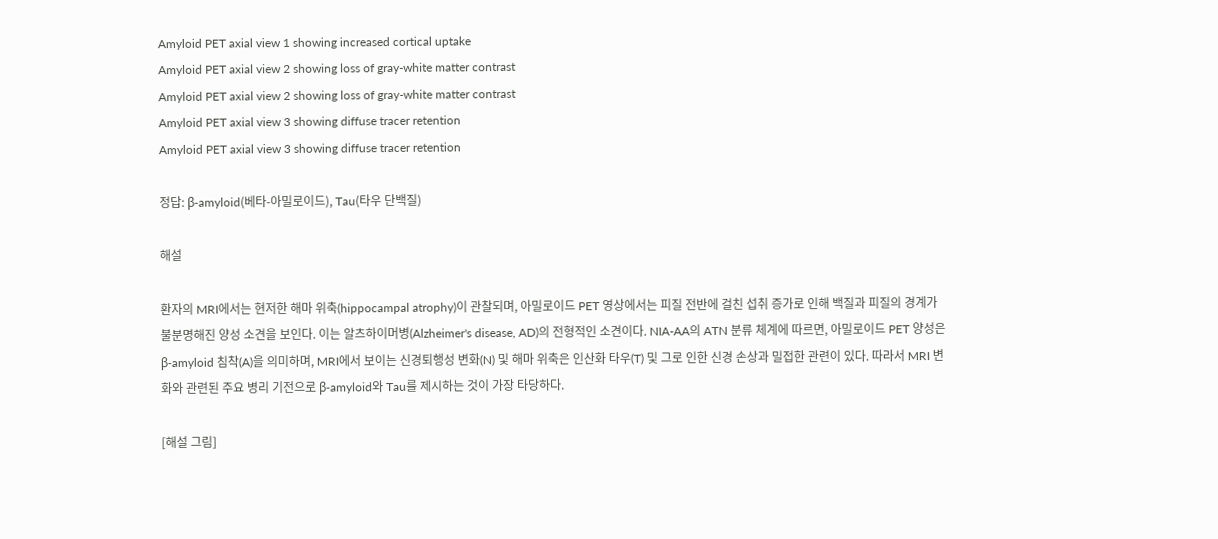Amyloid PET axial view 1 showing increased cortical uptake
Amyloid PET axial view 2 showing loss of gray-white matter contrast
Amyloid PET axial view 2 showing loss of gray-white matter contrast
Amyloid PET axial view 3 showing diffuse tracer retention
Amyloid PET axial view 3 showing diffuse tracer retention

정답: β-amyloid(베타-아밀로이드), Tau(타우 단백질)

해설

환자의 MRI에서는 현저한 해마 위축(hippocampal atrophy)이 관찰되며, 아밀로이드 PET 영상에서는 피질 전반에 걸친 섭취 증가로 인해 백질과 피질의 경계가 불분명해진 양성 소견을 보인다. 이는 알츠하이머병(Alzheimer's disease, AD)의 전형적인 소견이다. NIA-AA의 ATN 분류 체계에 따르면, 아밀로이드 PET 양성은 β-amyloid 침착(A)을 의미하며, MRI에서 보이는 신경퇴행성 변화(N) 및 해마 위축은 인산화 타우(T) 및 그로 인한 신경 손상과 밀접한 관련이 있다. 따라서 MRI 변화와 관련된 주요 병리 기전으로 β-amyloid와 Tau를 제시하는 것이 가장 타당하다.

[해설 그림]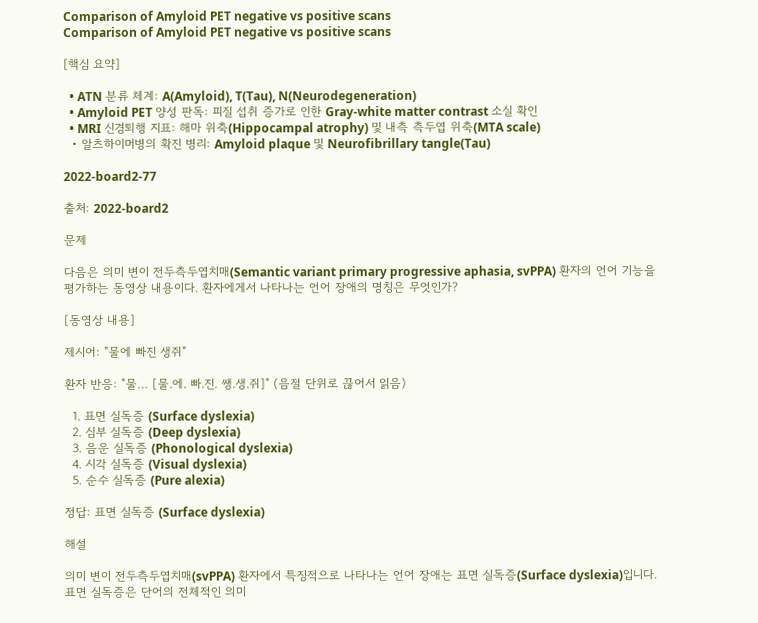Comparison of Amyloid PET negative vs positive scans
Comparison of Amyloid PET negative vs positive scans

[핵심 요약]

  • ATN 분류 체계: A(Amyloid), T(Tau), N(Neurodegeneration)
  • Amyloid PET 양성 판독: 피질 섭취 증가로 인한 Gray-white matter contrast 소실 확인
  • MRI 신경퇴행 지표: 해마 위축(Hippocampal atrophy) 및 내측 측두엽 위축(MTA scale)
  • 알츠하이머병의 확진 병리: Amyloid plaque 및 Neurofibrillary tangle(Tau)

2022-board2-77

출처: 2022-board2

문제

다음은 의미 변이 전두측두엽치매(Semantic variant primary progressive aphasia, svPPA) 환자의 언어 기능을 평가하는 동영상 내용이다. 환자에게서 나타나는 언어 장애의 명칭은 무엇인가?

[동영상 내용]

제시어: "물에 빠진 생쥐"

환자 반응: "물… [물.에. 빠.진. 쌩.생.쥐]" (음절 단위로 끊어서 읽음)

  1. 표면 실독증 (Surface dyslexia)
  2. 심부 실독증 (Deep dyslexia)
  3. 음운 실독증 (Phonological dyslexia)
  4. 시각 실독증 (Visual dyslexia)
  5. 순수 실독증 (Pure alexia)

정답: 표면 실독증 (Surface dyslexia)

해설

의미 변이 전두측두엽치매(svPPA) 환자에서 특징적으로 나타나는 언어 장애는 표면 실독증(Surface dyslexia)입니다. 표면 실독증은 단어의 전체적인 의미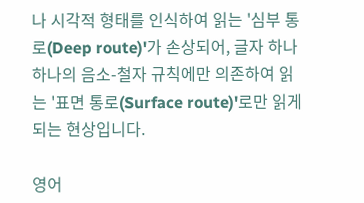나 시각적 형태를 인식하여 읽는 '심부 통로(Deep route)'가 손상되어, 글자 하나하나의 음소-철자 규칙에만 의존하여 읽는 '표면 통로(Surface route)'로만 읽게 되는 현상입니다.

영어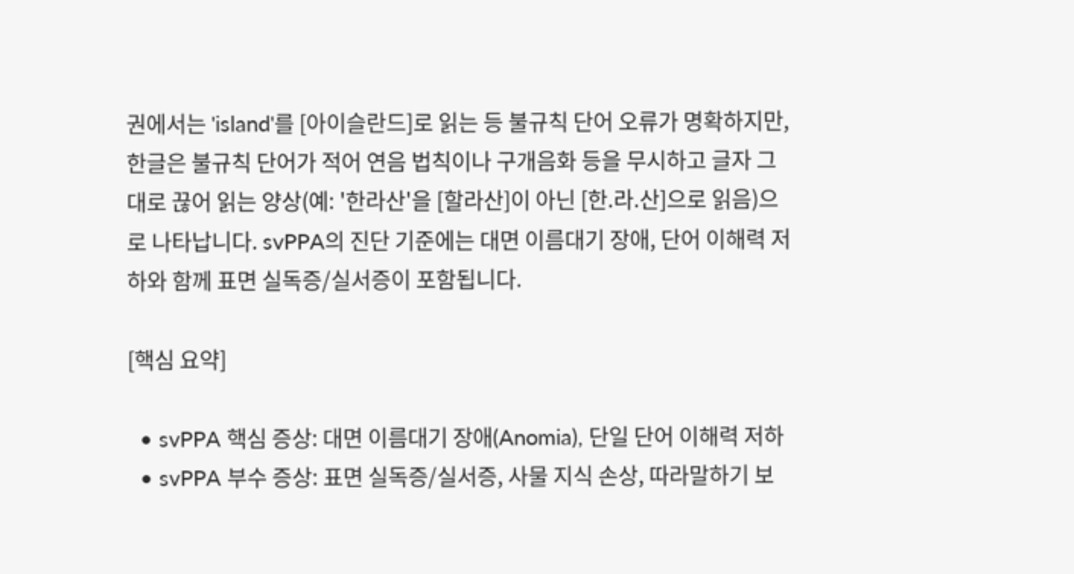권에서는 'island'를 [아이슬란드]로 읽는 등 불규칙 단어 오류가 명확하지만, 한글은 불규칙 단어가 적어 연음 법칙이나 구개음화 등을 무시하고 글자 그대로 끊어 읽는 양상(예: '한라산'을 [할라산]이 아닌 [한.라.산]으로 읽음)으로 나타납니다. svPPA의 진단 기준에는 대면 이름대기 장애, 단어 이해력 저하와 함께 표면 실독증/실서증이 포함됩니다.

[핵심 요약]

  • svPPA 핵심 증상: 대면 이름대기 장애(Anomia), 단일 단어 이해력 저하
  • svPPA 부수 증상: 표면 실독증/실서증, 사물 지식 손상, 따라말하기 보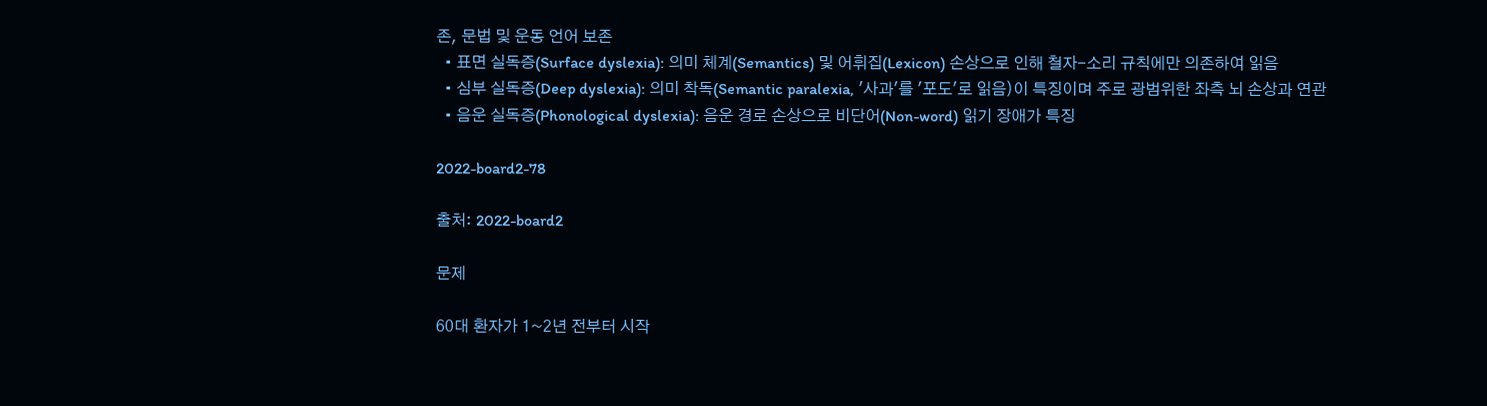존, 문법 및 운동 언어 보존
  • 표면 실독증(Surface dyslexia): 의미 체계(Semantics) 및 어휘집(Lexicon) 손상으로 인해 철자-소리 규칙에만 의존하여 읽음
  • 심부 실독증(Deep dyslexia): 의미 착독(Semantic paralexia, '사과'를 '포도'로 읽음)이 특징이며 주로 광범위한 좌측 뇌 손상과 연관
  • 음운 실독증(Phonological dyslexia): 음운 경로 손상으로 비단어(Non-word) 읽기 장애가 특징

2022-board2-78

출처: 2022-board2

문제

60대 환자가 1~2년 전부터 시작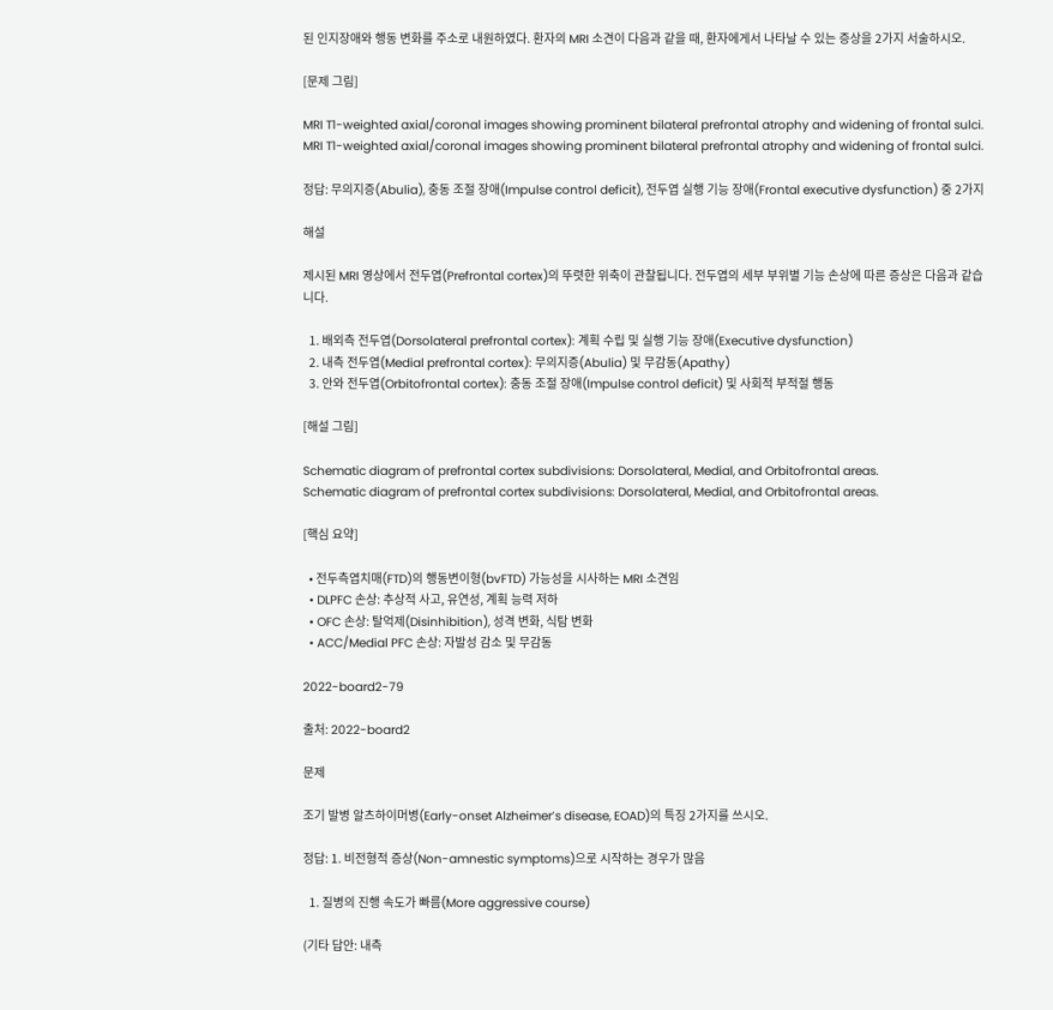된 인지장애와 행동 변화를 주소로 내원하였다. 환자의 MRI 소견이 다음과 같을 때, 환자에게서 나타날 수 있는 증상을 2가지 서술하시오.

[문제 그림]

MRI T1-weighted axial/coronal images showing prominent bilateral prefrontal atrophy and widening of frontal sulci.
MRI T1-weighted axial/coronal images showing prominent bilateral prefrontal atrophy and widening of frontal sulci.

정답: 무의지증(Abulia), 충동 조절 장애(Impulse control deficit), 전두엽 실행 기능 장애(Frontal executive dysfunction) 중 2가지

해설

제시된 MRI 영상에서 전두엽(Prefrontal cortex)의 뚜렷한 위축이 관찰됩니다. 전두엽의 세부 부위별 기능 손상에 따른 증상은 다음과 같습니다.

  1. 배외측 전두엽(Dorsolateral prefrontal cortex): 계획 수립 및 실행 기능 장애(Executive dysfunction)
  2. 내측 전두엽(Medial prefrontal cortex): 무의지증(Abulia) 및 무감동(Apathy)
  3. 안와 전두엽(Orbitofrontal cortex): 충동 조절 장애(Impulse control deficit) 및 사회적 부적절 행동

[해설 그림]

Schematic diagram of prefrontal cortex subdivisions: Dorsolateral, Medial, and Orbitofrontal areas.
Schematic diagram of prefrontal cortex subdivisions: Dorsolateral, Medial, and Orbitofrontal areas.

[핵심 요약]

  • 전두측엽치매(FTD)의 행동변이형(bvFTD) 가능성을 시사하는 MRI 소견임
  • DLPFC 손상: 추상적 사고, 유연성, 계획 능력 저하
  • OFC 손상: 탈억제(Disinhibition), 성격 변화, 식탐 변화
  • ACC/Medial PFC 손상: 자발성 감소 및 무감동

2022-board2-79

출처: 2022-board2

문제

조기 발병 알츠하이머병(Early-onset Alzheimer’s disease, EOAD)의 특징 2가지를 쓰시오.

정답: 1. 비전형적 증상(Non-amnestic symptoms)으로 시작하는 경우가 많음

  1. 질병의 진행 속도가 빠름(More aggressive course)

(기타 답안: 내측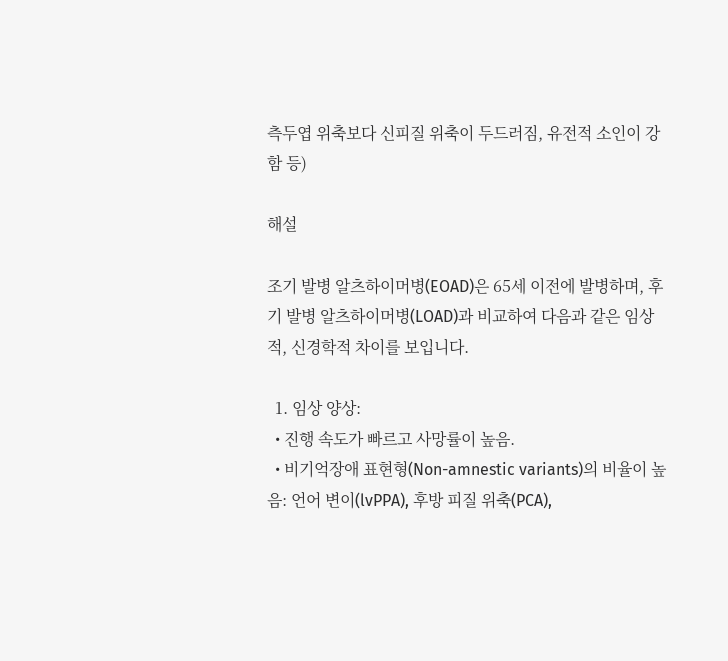측두엽 위축보다 신피질 위축이 두드러짐, 유전적 소인이 강함 등)

해설

조기 발병 알츠하이머병(EOAD)은 65세 이전에 발병하며, 후기 발병 알츠하이머병(LOAD)과 비교하여 다음과 같은 임상적, 신경학적 차이를 보입니다.

  1. 임상 양상:
  • 진행 속도가 빠르고 사망률이 높음.
  • 비기억장애 표현형(Non-amnestic variants)의 비율이 높음: 언어 변이(lvPPA), 후방 피질 위축(PCA),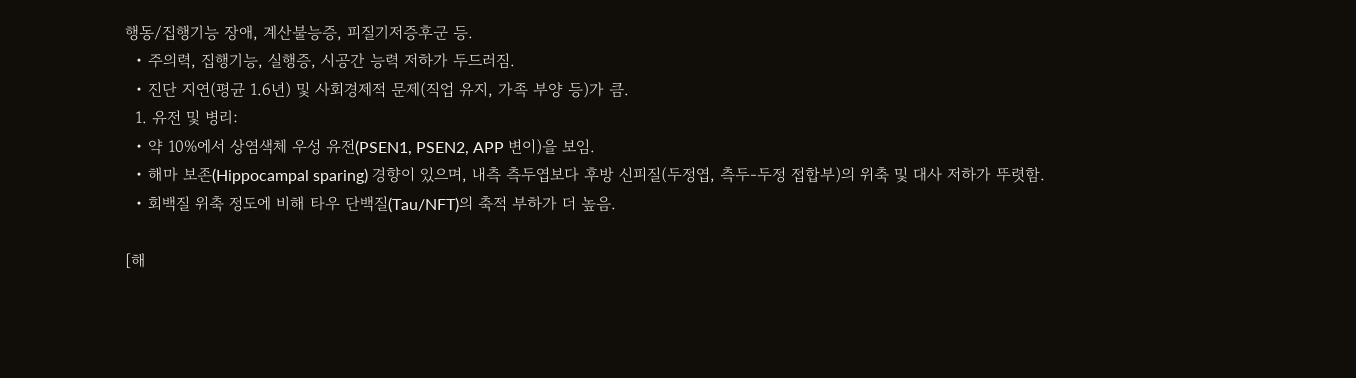행동/집행기능 장애, 계산불능증, 피질기저증후군 등.
  • 주의력, 집행기능, 실행증, 시공간 능력 저하가 두드러짐.
  • 진단 지연(평균 1.6년) 및 사회경제적 문제(직업 유지, 가족 부양 등)가 큼.
  1. 유전 및 병리:
  • 약 10%에서 상염색체 우성 유전(PSEN1, PSEN2, APP 변이)을 보임.
  • 해마 보존(Hippocampal sparing) 경향이 있으며, 내측 측두엽보다 후방 신피질(두정엽, 측두-두정 접합부)의 위축 및 대사 저하가 뚜렷함.
  • 회백질 위축 정도에 비해 타우 단백질(Tau/NFT)의 축적 부하가 더 높음.

[해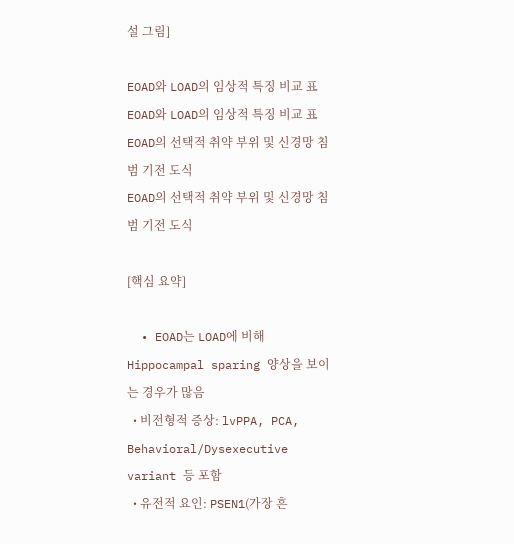설 그림]

EOAD와 LOAD의 임상적 특징 비교 표
EOAD와 LOAD의 임상적 특징 비교 표
EOAD의 선택적 취약 부위 및 신경망 침범 기전 도식
EOAD의 선택적 취약 부위 및 신경망 침범 기전 도식

[핵심 요약]

  • EOAD는 LOAD에 비해 Hippocampal sparing 양상을 보이는 경우가 많음
  • 비전형적 증상: lvPPA, PCA, Behavioral/Dysexecutive variant 등 포함
  • 유전적 요인: PSEN1(가장 흔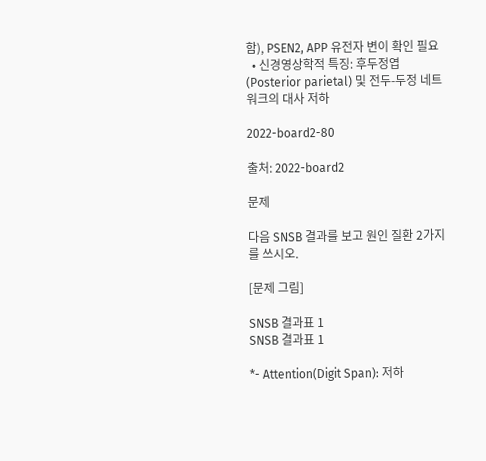함), PSEN2, APP 유전자 변이 확인 필요
  • 신경영상학적 특징: 후두정엽(Posterior parietal) 및 전두-두정 네트워크의 대사 저하

2022-board2-80

출처: 2022-board2

문제

다음 SNSB 결과를 보고 원인 질환 2가지를 쓰시오.

[문제 그림]

SNSB 결과표 1
SNSB 결과표 1

*- Attention(Digit Span): 저하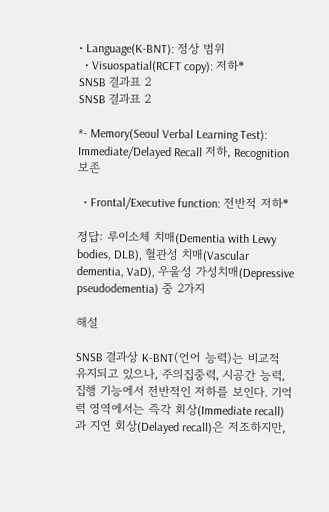• Language(K-BNT): 정상 범위
  • Visuospatial(RCFT copy): 저하*
SNSB 결과표 2
SNSB 결과표 2

*- Memory(Seoul Verbal Learning Test): Immediate/Delayed Recall 저하, Recognition 보존

  • Frontal/Executive function: 전반적 저하*

정답: 루이소체 치매(Dementia with Lewy bodies, DLB), 혈관성 치매(Vascular dementia, VaD), 우울성 가성치매(Depressive pseudodementia) 중 2가지

해설

SNSB 결과상 K-BNT(언어 능력)는 비교적 유지되고 있으나, 주의집중력, 시공간 능력, 집행 기능에서 전반적인 저하를 보인다. 기억력 영역에서는 즉각 회상(Immediate recall)과 지연 회상(Delayed recall)은 저조하지만,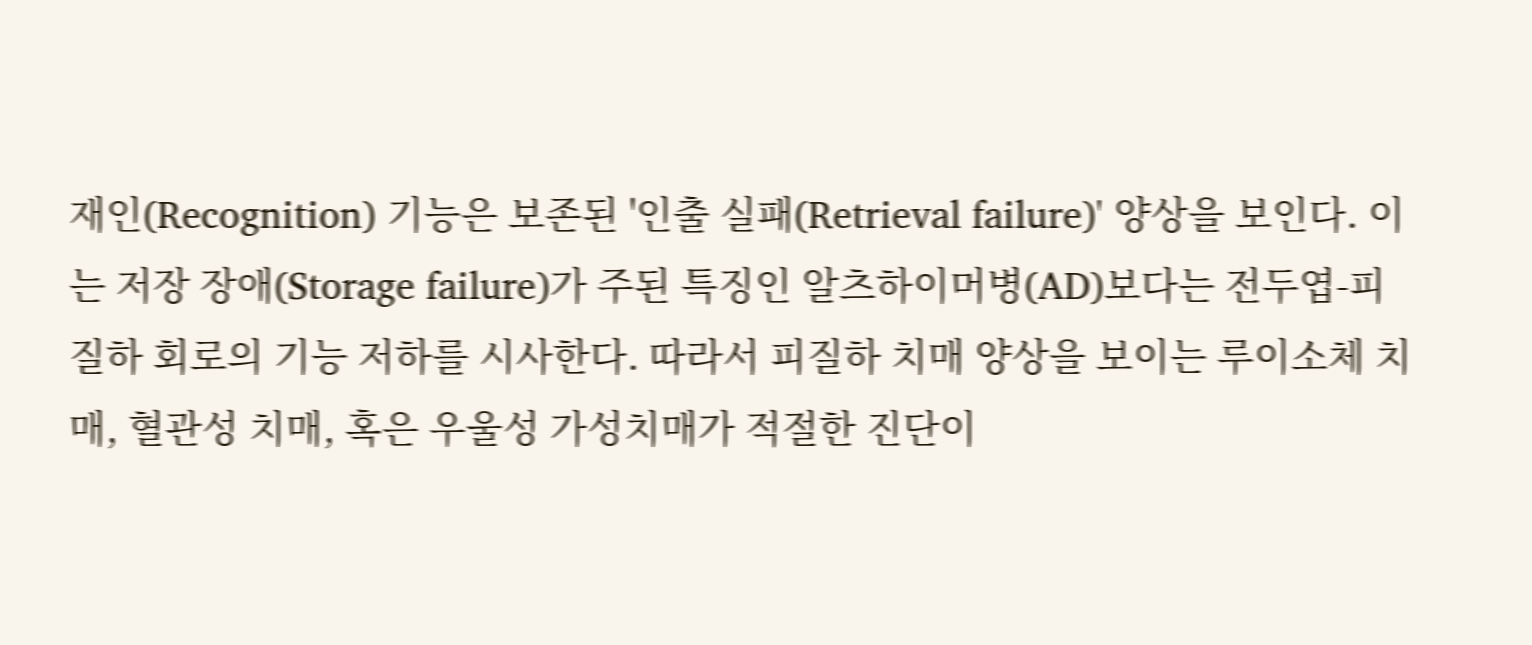재인(Recognition) 기능은 보존된 '인출 실패(Retrieval failure)' 양상을 보인다. 이는 저장 장애(Storage failure)가 주된 특징인 알츠하이머병(AD)보다는 전두엽-피질하 회로의 기능 저하를 시사한다. 따라서 피질하 치매 양상을 보이는 루이소체 치매, 혈관성 치매, 혹은 우울성 가성치매가 적절한 진단이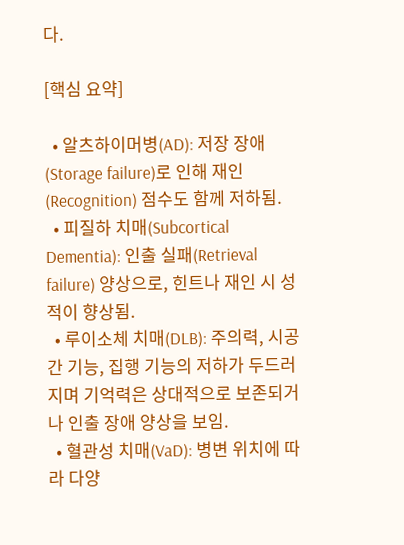다.

[핵심 요약]

  • 알츠하이머병(AD): 저장 장애(Storage failure)로 인해 재인(Recognition) 점수도 함께 저하됨.
  • 피질하 치매(Subcortical Dementia): 인출 실패(Retrieval failure) 양상으로, 힌트나 재인 시 성적이 향상됨.
  • 루이소체 치매(DLB): 주의력, 시공간 기능, 집행 기능의 저하가 두드러지며 기억력은 상대적으로 보존되거나 인출 장애 양상을 보임.
  • 혈관성 치매(VaD): 병변 위치에 따라 다양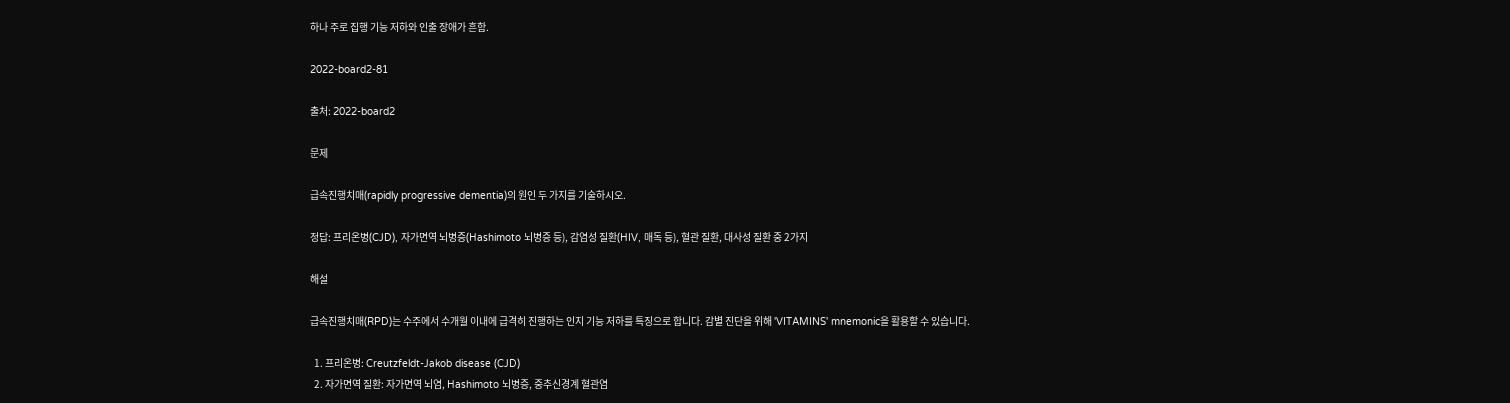하나 주로 집행 기능 저하와 인출 장애가 흔함.

2022-board2-81

출처: 2022-board2

문제

급속진행치매(rapidly progressive dementia)의 원인 두 가지를 기술하시오.

정답: 프리온병(CJD), 자가면역 뇌병증(Hashimoto 뇌병증 등), 감염성 질환(HIV, 매독 등), 혈관 질환, 대사성 질환 중 2가지

해설

급속진행치매(RPD)는 수주에서 수개월 이내에 급격히 진행하는 인지 기능 저하를 특징으로 합니다. 감별 진단을 위해 'VITAMINS' mnemonic을 활용할 수 있습니다.

  1. 프리온병: Creutzfeldt-Jakob disease (CJD)
  2. 자가면역 질환: 자가면역 뇌염, Hashimoto 뇌병증, 중추신경계 혈관염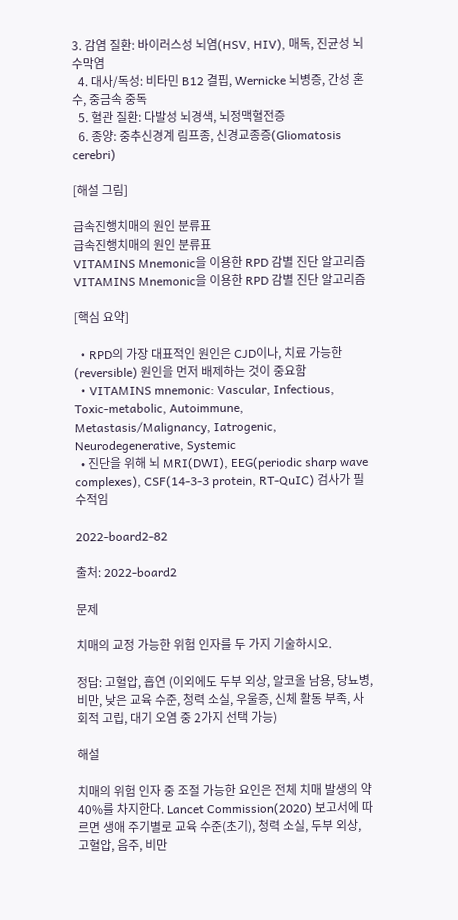3. 감염 질환: 바이러스성 뇌염(HSV, HIV), 매독, 진균성 뇌수막염
  4. 대사/독성: 비타민 B12 결핍, Wernicke 뇌병증, 간성 혼수, 중금속 중독
  5. 혈관 질환: 다발성 뇌경색, 뇌정맥혈전증
  6. 종양: 중추신경계 림프종, 신경교종증(Gliomatosis cerebri)

[해설 그림]

급속진행치매의 원인 분류표
급속진행치매의 원인 분류표
VITAMINS Mnemonic을 이용한 RPD 감별 진단 알고리즘
VITAMINS Mnemonic을 이용한 RPD 감별 진단 알고리즘

[핵심 요약]

  • RPD의 가장 대표적인 원인은 CJD이나, 치료 가능한(reversible) 원인을 먼저 배제하는 것이 중요함
  • VITAMINS mnemonic: Vascular, Infectious, Toxic-metabolic, Autoimmune, Metastasis/Malignancy, Iatrogenic, Neurodegenerative, Systemic
  • 진단을 위해 뇌 MRI(DWI), EEG(periodic sharp wave complexes), CSF(14-3-3 protein, RT-QuIC) 검사가 필수적임

2022-board2-82

출처: 2022-board2

문제

치매의 교정 가능한 위험 인자를 두 가지 기술하시오.

정답: 고혈압, 흡연 (이외에도 두부 외상, 알코올 남용, 당뇨병, 비만, 낮은 교육 수준, 청력 소실, 우울증, 신체 활동 부족, 사회적 고립, 대기 오염 중 2가지 선택 가능)

해설

치매의 위험 인자 중 조절 가능한 요인은 전체 치매 발생의 약 40%를 차지한다. Lancet Commission(2020) 보고서에 따르면 생애 주기별로 교육 수준(초기), 청력 소실, 두부 외상, 고혈압, 음주, 비만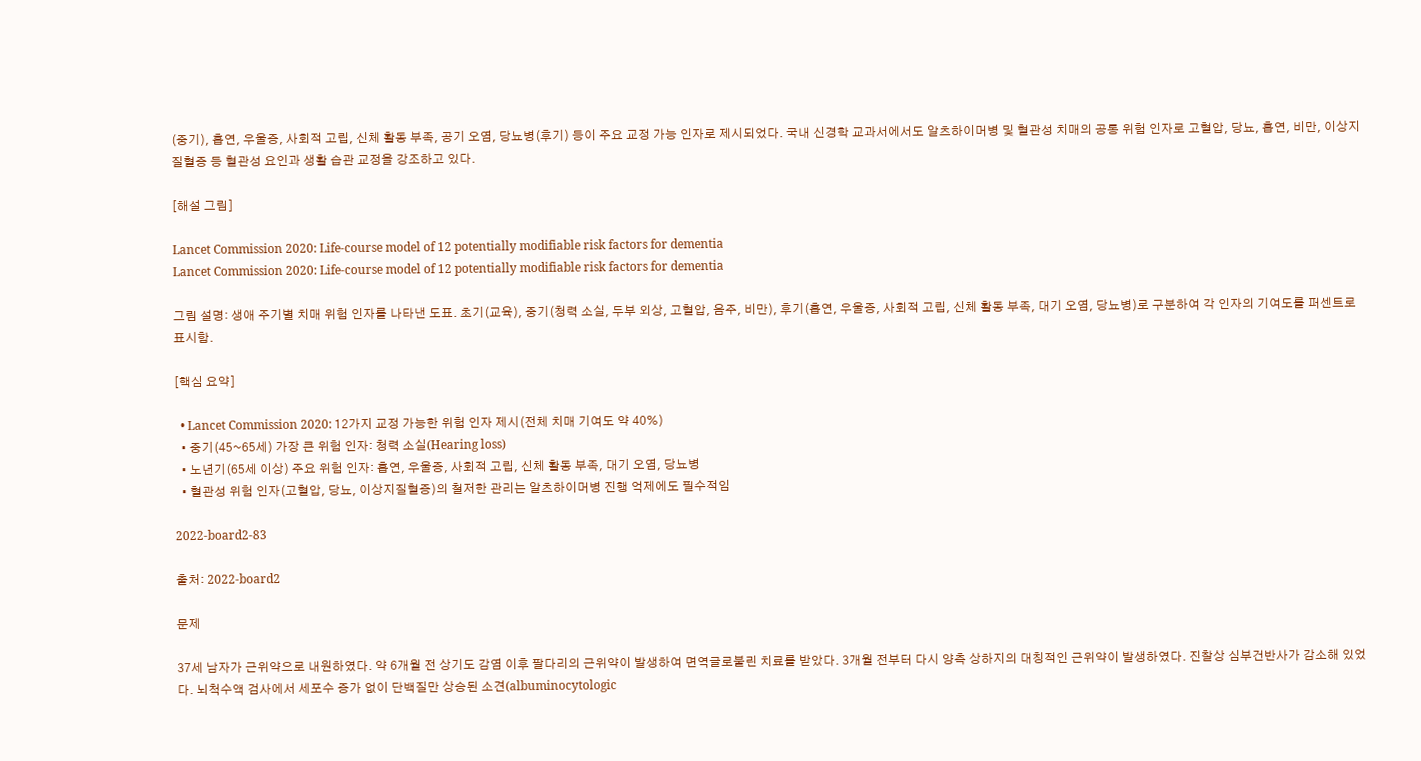(중기), 흡연, 우울증, 사회적 고립, 신체 활동 부족, 공기 오염, 당뇨병(후기) 등이 주요 교정 가능 인자로 제시되었다. 국내 신경학 교과서에서도 알츠하이머병 및 혈관성 치매의 공통 위험 인자로 고혈압, 당뇨, 흡연, 비만, 이상지질혈증 등 혈관성 요인과 생활 습관 교정을 강조하고 있다.

[해설 그림]

Lancet Commission 2020: Life-course model of 12 potentially modifiable risk factors for dementia
Lancet Commission 2020: Life-course model of 12 potentially modifiable risk factors for dementia

그림 설명: 생애 주기별 치매 위험 인자를 나타낸 도표. 초기(교육), 중기(청력 소실, 두부 외상, 고혈압, 음주, 비만), 후기(흡연, 우울증, 사회적 고립, 신체 활동 부족, 대기 오염, 당뇨병)로 구분하여 각 인자의 기여도를 퍼센트로 표시함.

[핵심 요약]

  • Lancet Commission 2020: 12가지 교정 가능한 위험 인자 제시(전체 치매 기여도 약 40%)
  • 중기(45~65세) 가장 큰 위험 인자: 청력 소실(Hearing loss)
  • 노년기(65세 이상) 주요 위험 인자: 흡연, 우울증, 사회적 고립, 신체 활동 부족, 대기 오염, 당뇨병
  • 혈관성 위험 인자(고혈압, 당뇨, 이상지질혈증)의 철저한 관리는 알츠하이머병 진행 억제에도 필수적임

2022-board2-83

출처: 2022-board2

문제

37세 남자가 근위약으로 내원하였다. 약 6개월 전 상기도 감염 이후 팔다리의 근위약이 발생하여 면역글로불린 치료를 받았다. 3개월 전부터 다시 양측 상하지의 대칭적인 근위약이 발생하였다. 진찰상 심부건반사가 감소해 있었다. 뇌척수액 검사에서 세포수 증가 없이 단백질만 상승된 소견(albuminocytologic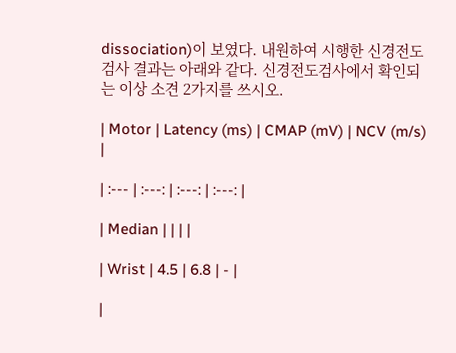dissociation)이 보였다. 내원하여 시행한 신경전도검사 결과는 아래와 같다. 신경전도검사에서 확인되는 이상 소견 2가지를 쓰시오.

| Motor | Latency (ms) | CMAP (mV) | NCV (m/s) |

| :--- | :---: | :---: | :---: |

| Median | | | |

| Wrist | 4.5 | 6.8 | - |

|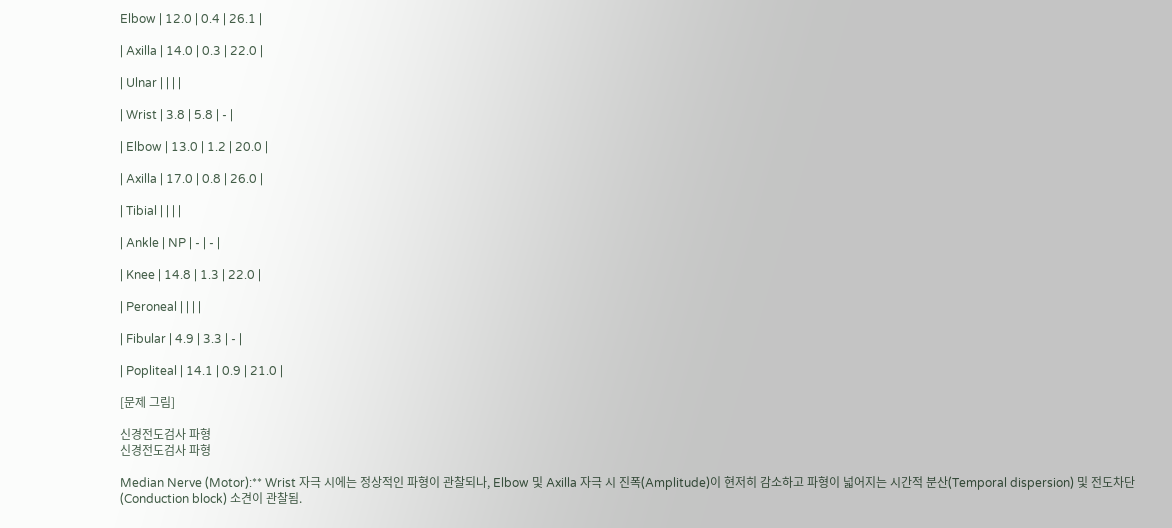Elbow | 12.0 | 0.4 | 26.1 |

| Axilla | 14.0 | 0.3 | 22.0 |

| Ulnar | | | |

| Wrist | 3.8 | 5.8 | - |

| Elbow | 13.0 | 1.2 | 20.0 |

| Axilla | 17.0 | 0.8 | 26.0 |

| Tibial | | | |

| Ankle | NP | - | - |

| Knee | 14.8 | 1.3 | 22.0 |

| Peroneal | | | |

| Fibular | 4.9 | 3.3 | - |

| Popliteal | 14.1 | 0.9 | 21.0 |

[문제 그림]

신경전도검사 파형
신경전도검사 파형

Median Nerve (Motor):** Wrist 자극 시에는 정상적인 파형이 관찰되나, Elbow 및 Axilla 자극 시 진폭(Amplitude)이 현저히 감소하고 파형이 넓어지는 시간적 분산(Temporal dispersion) 및 전도차단(Conduction block) 소견이 관찰됨.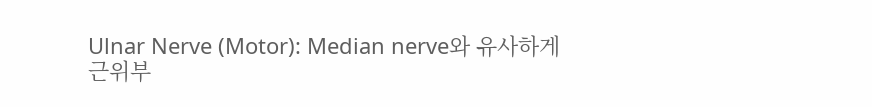Ulnar Nerve (Motor): Median nerve와 유사하게 근위부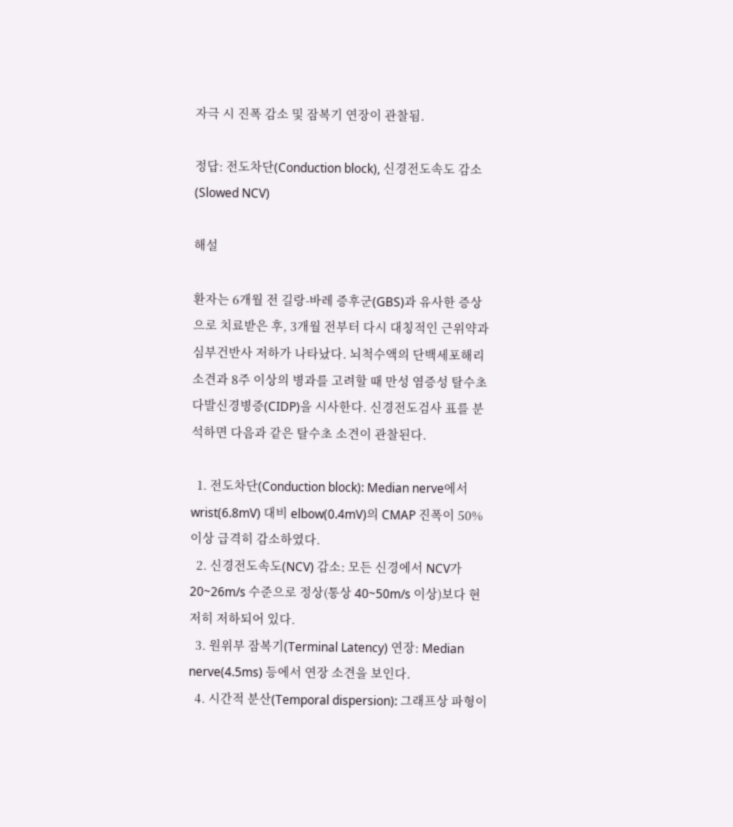자극 시 진폭 감소 및 잠복기 연장이 관찰됨.

정답: 전도차단(Conduction block), 신경전도속도 감소(Slowed NCV)

해설

환자는 6개월 전 길랑-바레 증후군(GBS)과 유사한 증상으로 치료받은 후, 3개월 전부터 다시 대칭적인 근위약과 심부건반사 저하가 나타났다. 뇌척수액의 단백세포해리 소견과 8주 이상의 병과를 고려할 때 만성 염증성 탈수초 다발신경병증(CIDP)을 시사한다. 신경전도검사 표를 분석하면 다음과 같은 탈수초 소견이 관찰된다.

  1. 전도차단(Conduction block): Median nerve에서 wrist(6.8mV) 대비 elbow(0.4mV)의 CMAP 진폭이 50% 이상 급격히 감소하였다.
  2. 신경전도속도(NCV) 감소: 모든 신경에서 NCV가 20~26m/s 수준으로 정상(통상 40~50m/s 이상)보다 현저히 저하되어 있다.
  3. 원위부 잠복기(Terminal Latency) 연장: Median nerve(4.5ms) 등에서 연장 소견을 보인다.
  4. 시간적 분산(Temporal dispersion): 그래프상 파형이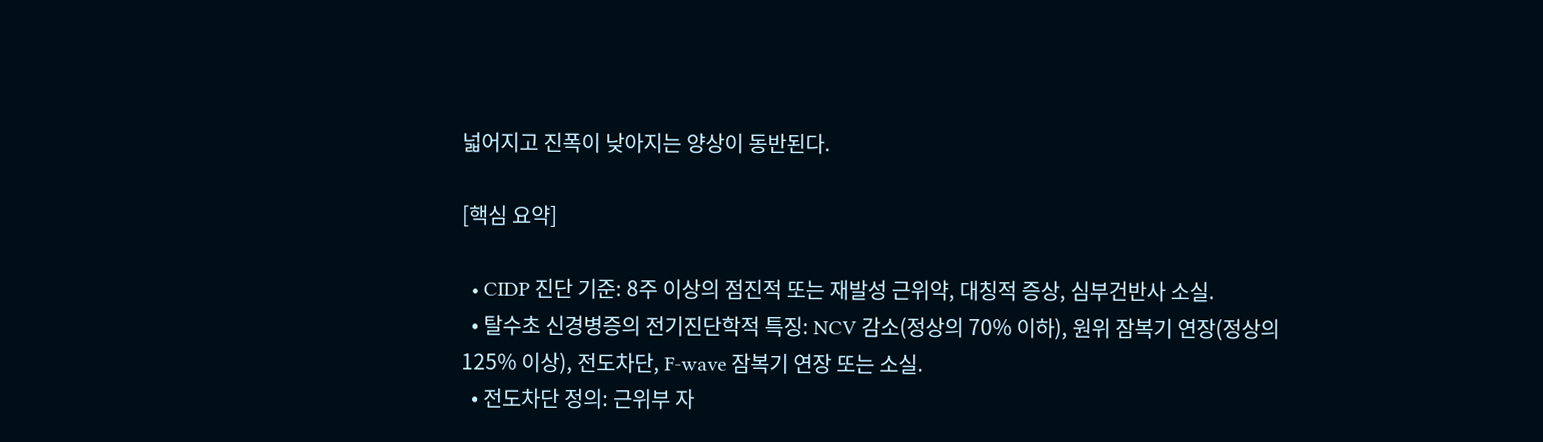넓어지고 진폭이 낮아지는 양상이 동반된다.

[핵심 요약]

  • CIDP 진단 기준: 8주 이상의 점진적 또는 재발성 근위약, 대칭적 증상, 심부건반사 소실.
  • 탈수초 신경병증의 전기진단학적 특징: NCV 감소(정상의 70% 이하), 원위 잠복기 연장(정상의 125% 이상), 전도차단, F-wave 잠복기 연장 또는 소실.
  • 전도차단 정의: 근위부 자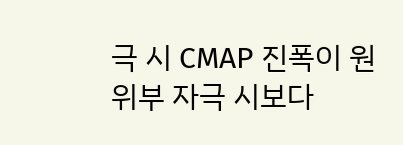극 시 CMAP 진폭이 원위부 자극 시보다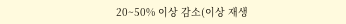20~50% 이상 감소(이상 재생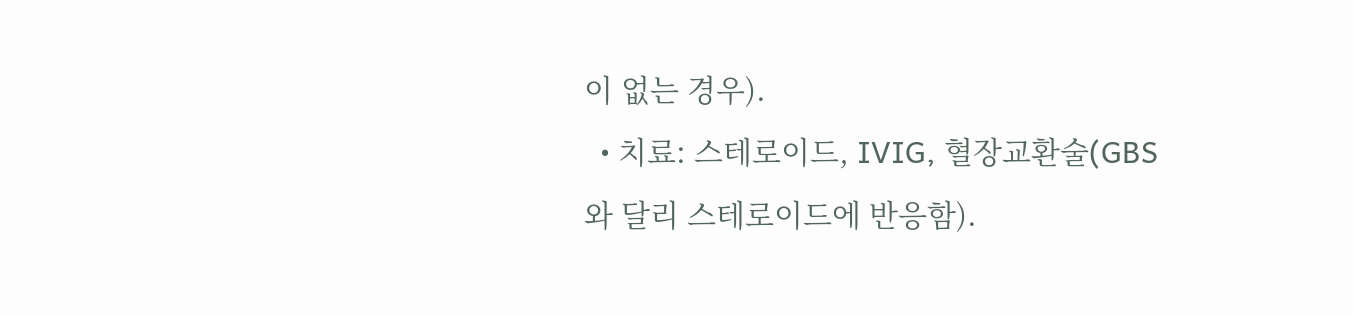이 없는 경우).
  • 치료: 스테로이드, IVIG, 혈장교환술(GBS와 달리 스테로이드에 반응함).